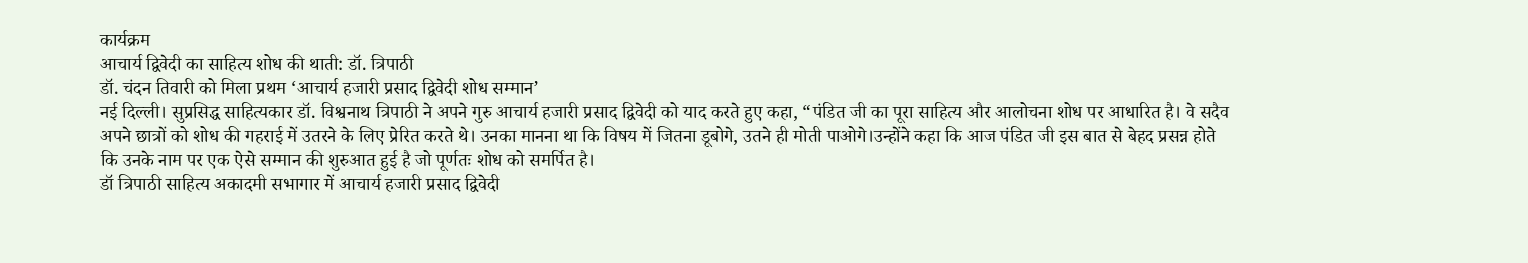कार्यक्रम
आचार्य द्विवेदी का साहित्य शोध की थाती: डॉ. त्रिपाठी
डॉ. चंदन तिवारी को मिला प्रथम ‘आचार्य हजारी प्रसाद द्विवेदी शोध सम्मान’
नई दिल्ली। सुप्रसिद्ध साहित्यकार डॉ. विश्वनाथ त्रिपाठी ने अपने गुरु आचार्य हजारी प्रसाद द्विवेदी को याद करते हुए कहा, “पंडित जी का पूरा साहित्य और आलोचना शोध पर आधारित है। वे सदैव अपने छात्रों को शोध की गहराई में उतरने के लिए प्रेरित करते थे। उनका मानना था कि विषय में जितना डूबोगे, उतने ही मोती पाओगे।उन्होंने कहा कि आज पंडित जी इस बात से बेहद प्रसन्न होते कि उनके नाम पर एक ऐसे सम्मान की शुरुआत हुई है जो पूर्णतः शोध को समर्पित है।
डॉ त्रिपाठी साहित्य अकादमी सभागार में आचार्य हजारी प्रसाद द्विवेदी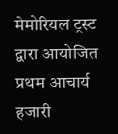मेमोरियल ट्रस्ट द्वारा आयोजित प्रथम आचार्य हजारी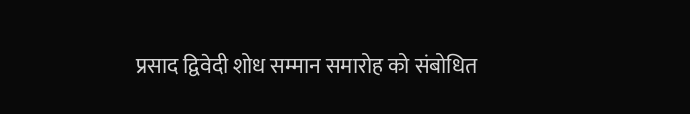प्रसाद द्विवेदी शोध सम्मान समारोह को संबोधित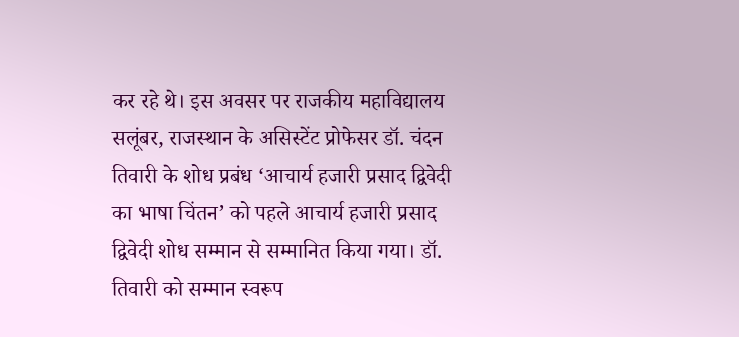कर रहे थे। इस अवसर पर राजकीय महाविद्यालय सलूंबर, राजस्थान के असिस्टेंट प्रोफेसर डॉ. चंदन तिवारी के शोध प्रबंध ‘आचार्य हजारी प्रसाद द्विवेदी का भाषा चिंतन’ को पहले आचार्य हजारी प्रसाद द्विवेदी शोध सम्मान से सम्मानित किया गया। डॉ. तिवारी को सम्मान स्वरूप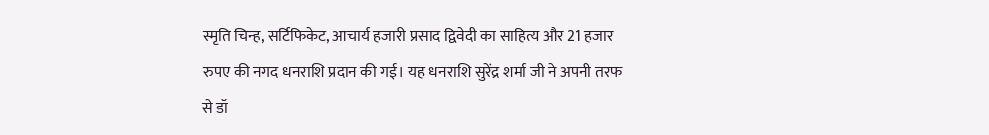स्मृति चिन्ह, सर्टिफिकेट, आचार्य हजारी प्रसाद द्विवेदी का साहित्य और 21 हजार रुपए की नगद धनराशि प्रदान की गई। यह धनराशि सुरेंद्र शर्मा जी ने अपनी तरफ से डॉ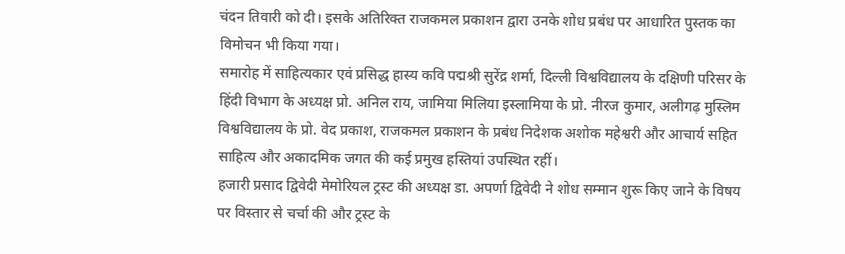चंदन तिवारी को दी। इसके अतिरिक्त राजकमल प्रकाशन द्वारा उनके शोध प्रबंध पर आधारित पुस्तक का विमोचन भी किया गया।
समारोह में साहित्यकार एवं प्रसिद्ध हास्य कवि पद्मश्री सुरेंद्र शर्मा, दिल्ली विश्वविद्यालय के दक्षिणी परिसर के हिंदी विभाग के अध्यक्ष प्रो. अनिल राय, जामिया मिलिया इस्लामिया के प्रो. नीरज कुमार, अलीगढ़ मुस्लिम विश्वविद्यालय के प्रो. वेद प्रकाश, राजकमल प्रकाशन के प्रबंध निदेशक अशोक महेश्वरी और आचार्य सहित साहित्य और अकादमिक जगत की कई प्रमुख हस्तियां उपस्थित रहीं।
हजारी प्रसाद द्विवेदी मेमोरियल ट्रस्ट की अध्यक्ष डा. अपर्णा द्विवेदी ने शोध सम्मान शुरू किए जाने के विषय पर विस्तार से चर्चा की और ट्रस्ट के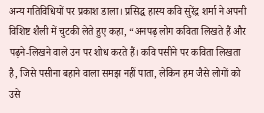अन्य गतिविधियों पर प्रकाश डाला। प्रसिद्ध हास्य कवि सुरेंद्र शर्मा ने अपनी विशिष्ट शैली में चुटकी लेते हुए कहा, “अनपढ़ लोग कविता लिखते हैं और पढ़ने-लिखने वाले उन पर शोध करते हैं। कवि पसीने पर कविता लिखता है, जिसे पसीना बहाने वाला समझ नहीं पाता, लेकिन हम जैसे लोगों को उसे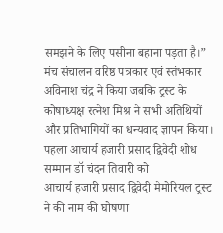समझने के लिए पसीना बहाना पड़ता है।”
मंच संचालन वरिष्ठ पत्रकार एवं स्तंभकार अविनाश चंद्र ने किया जबकि ट्रस्ट के कोषाध्यक्ष रत्नेश मिश्र ने सभी अतिथियों और प्रतिभागियों का धन्यवाद ज्ञापन किया।
पहला आचार्य हजारी प्रसाद द्विवेदी शोध सम्मान डॉ चंदन तिवारी को
आचार्य हजारी प्रसाद द्विवेदी मेमोरियल ट्रस्ट ने की नाम की घोषणा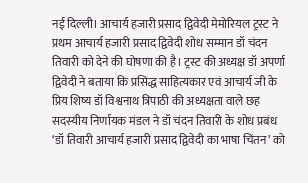नई दिल्ली। आचार्य हजारी प्रसाद द्विवेदी मेमोरियल ट्रस्ट ने प्रथम आचार्य हजारी प्रसाद द्विवेदी शोध सम्मान डॉ चंदन तिवारी को देने की घोषणा की है। ट्रस्ट की अध्यक्ष डॉ अपर्णा द्विवेदी ने बताया कि प्रसिद्ध साहित्यकार एवं आचार्य जी के प्रिय शिष्य डॉ विश्वनाथ त्रिपाठी की अध्यक्षता वाले छह सदस्यीय निर्णायक मंडल ने डॉ चंदन तिवारी के शोध प्रबंध ‘डॉ तिवारी आचार्य हजारी प्रसाद द्विवेदी का भाषा चिंतन’ को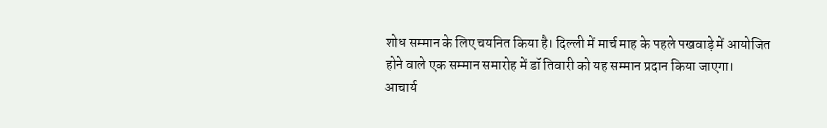शोध सम्मान के लिए चयनित किया है। दिल्ली में मार्च माह के पहले पखवाड़े में आयोजित होने वाले एक सम्मान समारोह में डॉ तिवारी को यह सम्मान प्रदान किया जाएगा।
आचार्य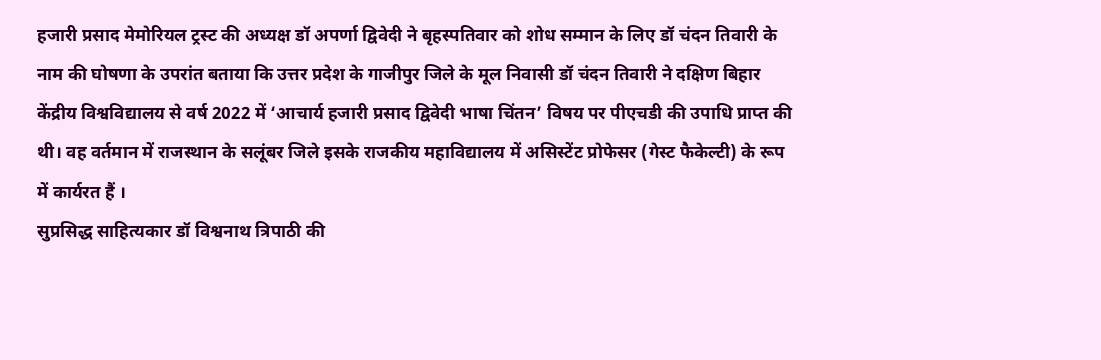हजारी प्रसाद मेमोरियल ट्रस्ट की अध्यक्ष डॉ अपर्णा द्विवेदी ने बृहस्पतिवार को शोध सम्मान के लिए डॉ चंदन तिवारी के नाम की घोषणा के उपरांत बताया कि उत्तर प्रदेश के गाजीपुर जिले के मूल निवासी डॉ चंदन तिवारी ने दक्षिण बिहार केंद्रीय विश्वविद्यालय से वर्ष 2022 में ‘आचार्य हजारी प्रसाद द्विवेदी भाषा चिंतन’ विषय पर पीएचडी की उपाधि प्राप्त की थी। वह वर्तमान में राजस्थान के सलूंबर जिले इसके राजकीय महाविद्यालय में असिस्टेंट प्रोफेसर (गेस्ट फैकेल्टी) के रूप में कार्यरत हैं ।
सुप्रसिद्ध साहित्यकार डॉ विश्वनाथ त्रिपाठी की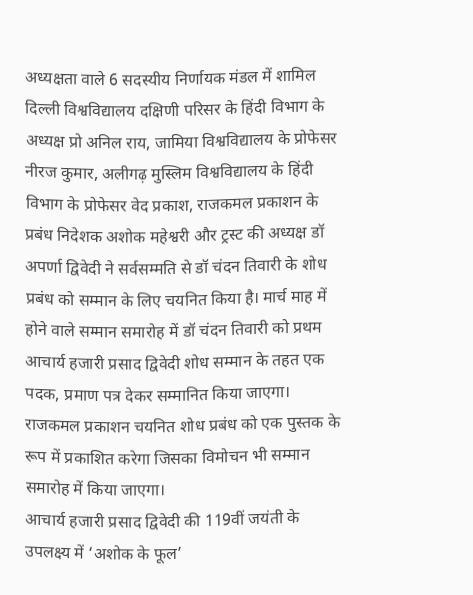अध्यक्षता वाले 6 सदस्यीय निर्णायक मंडल में शामिल दिल्ली विश्वविद्यालय दक्षिणी परिसर के हिंदी विभाग के अध्यक्ष प्रो अनिल राय, जामिया विश्वविद्यालय के प्रोफेसर नीरज कुमार, अलीगढ़ मुस्लिम विश्वविद्यालय के हिंदी विभाग के प्रोफेसर वेद प्रकाश, राजकमल प्रकाशन के प्रबंध निदेशक अशोक महेश्वरी और ट्रस्ट की अध्यक्ष डॉ अपर्णा द्विवेदी ने सर्वसम्मति से डॉ चंदन तिवारी के शोध प्रबंध को सम्मान के लिए चयनित किया है। मार्च माह में होने वाले सम्मान समारोह में डॉ चंदन तिवारी को प्रथम आचार्य हजारी प्रसाद द्विवेदी शोध सम्मान के तहत एक पदक, प्रमाण पत्र देकर सम्मानित किया जाएगा। राजकमल प्रकाशन चयनित शोध प्रबंध को एक पुस्तक के रूप में प्रकाशित करेगा जिसका विमोचन भी सम्मान समारोह में किया जाएगा।
आचार्य हजारी प्रसाद द्विवेदी की 119वीं जयंती के उपलक्ष्य में ‘अशोक के फूल’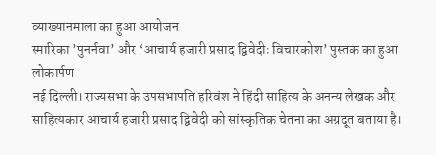व्याख्यानमाला का हुआ आयोजन
स्मारिका ’पुनर्नवा’ और ‘आचार्य हजारी प्रसाद द्विवेदीः विचारकोश’ पुस्तक का हुआ लोकार्पण
नई दिल्ली। राज्यसभा के उपसभापति हरिवंश ने हिंदी साहित्य के अनन्य लेखक और साहित्यकार आचार्य हजारी प्रसाद द्विवेदी को सांस्कृतिक चेतना का अग्रदूत बताया है।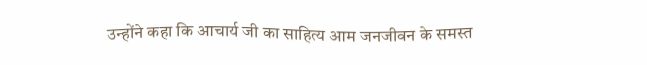उन्होंने कहा कि आचार्य जी का साहित्य आम जनजीवन के समस्त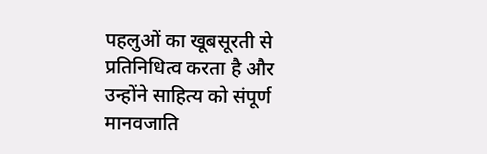पहलुओं का खूबसूरती से प्रतिनिधित्व करता है और उन्होंने साहित्य को संपूर्ण मानवजाति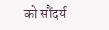को सौंदर्य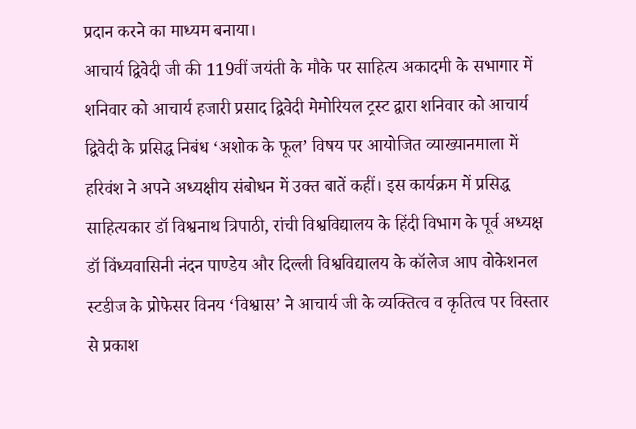प्रदान करने का माध्यम बनाया।
आचार्य द्विवेदी जी की 119वीं जयंती के मौके पर साहित्य अकादमी के सभागार में शनिवार को आचार्य हजारी प्रसाद द्विवेदी मेमोरियल ट्रस्ट द्वारा शनिवार को आचार्य द्विवेदी के प्रसिद्ध निबंध ‘अशोक के फूल’ विषय पर आयोजित व्याख्यानमाला में हरिवंश ने अपने अध्यक्षीय संबोधन में उक्त बातें कहीं। इस कार्यक्रम में प्रसिद्ध साहित्यकार डॉ विश्वनाथ त्रिपाठी, रांची विश्वविद्यालय के हिंदी विभाग के पूर्व अध्यक्ष डॉ विंध्यवासिनी नंदन पाण्डेय और दिल्ली विश्वविद्यालय के कॉलेज आप वोकेशनल स्टडीज के प्रोफेसर विनय ‘विश्वास’ ने आचार्य जी के व्यक्तित्व व कृतित्व पर विस्तार से प्रकाश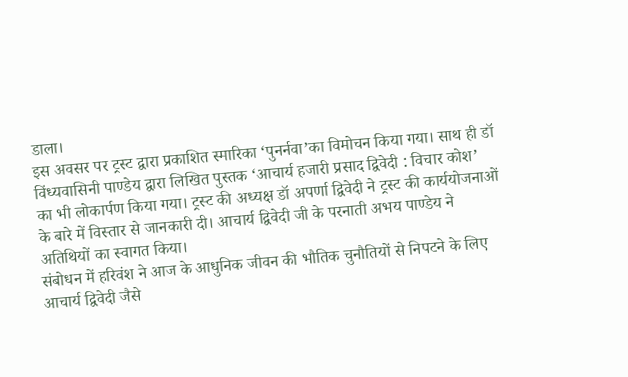डाला।
इस अवसर पर ट्रस्ट द्वारा प्रकाशित स्मारिका ‘पुनर्नवा’का विमोचन किया गया। साथ ही डॉ विंध्यवासिनी पाण्डेय द्वारा लिखित पुस्तक ‘आचार्य हजारी प्रसाद द्विवेदी : विचार कोश’ का भी लोकार्पण किया गया। ट्रस्ट की अध्यक्ष डॉ अपर्णा द्विवेदी ने ट्रस्ट की कार्ययोजनाओं के बारे में विस्तार से जानकारी दी। आचार्य द्विवेदी जी के परनाती अभय पाण्डेय ने अतिथियों का स्वागत किया।
संबोधन में हरिवंश ने आज के आधुनिक जीवन की भौतिक चुनौतियों से निपटने के लिए आचार्य द्विवेदी जैसे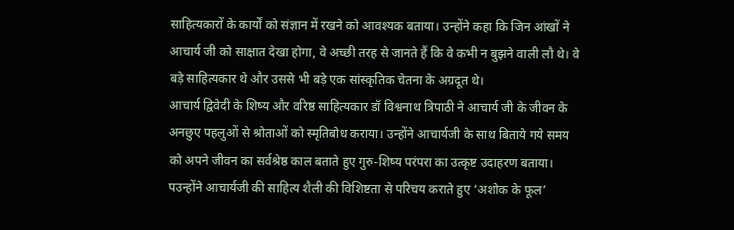साहित्यकारों के कार्यों को संज्ञान में रखने को आवश्यक बताया। उन्होंने कहा कि जिन आंखों ने आचार्य जी को साक्षात देखा होगा, वे अच्छी तरह से जानते हैं कि वे कभी न बुझने वाली लौ थे। वे बड़े साहित्यकार थे और उससे भी बड़े एक सांस्कृतिक चेतना के अग्रदूत थे।
आचार्य द्विवेदी के शिष्य और वरिष्ठ साहित्यकार डॉ विश्वनाथ त्रिपाठी ने आचार्य जी के जीवन के अनछुए पहलुओं से श्रोताओं को स्मृतिबोध कराया। उन्होंने आचार्यजी के साथ बिताये गये समय को अपने जीवन का सर्वश्रेष्ठ काल बताते हुए गुरु-शिष्य परंपरा का उत्कृष्ट उदाहरण बताया। पउन्होंने आचार्यजी की साहित्य शैली की विशिष्टता से परिचय कराते हुए ‘अशोक के फूल’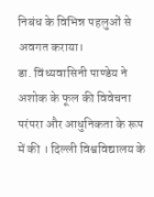निबंध के विभिन्न पहलुओं से अवगत कराया।
डा. विंध्यवासिनी पाण्डेय ने अशोक के फूल की विवेचना परंपरा और आधुनिकता के रूप में की । दिल्ली विश्वविद्यालय के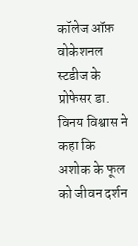कॉलेज ऑफ़ वोकेशनल स्टडीज के प्रोफेसर डा. विनय विश्वास ने कहा कि अशोक के फूल को जीवन दर्शन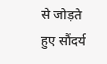से जोड़ते हुए सौंदर्य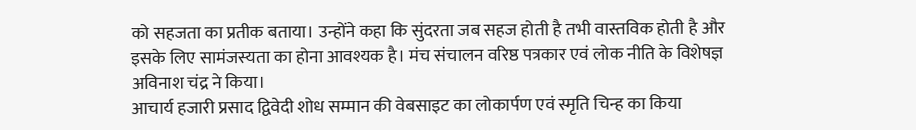को सहजता का प्रतीक बताया। उन्होंने कहा कि सुंदरता जब सहज होती है तभी वास्तविक होती है और इसके लिए सामंजस्यता का होना आवश्यक है। मंच संचालन वरिष्ठ पत्रकार एवं लोक नीति के विशेषज्ञ अविनाश चंद्र ने किया।
आचार्य हजारी प्रसाद द्विवेदी शोध सम्मान की वेबसाइट का लोकार्पण एवं स्मृति चिन्ह का किया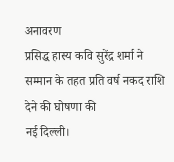अनावरण
प्रसिद्ध हास्य कवि सुरेंद्र शर्मा ने सम्मान के तहत प्रति वर्ष नकद राशि देने की घोषणा की
नई दिल्ली।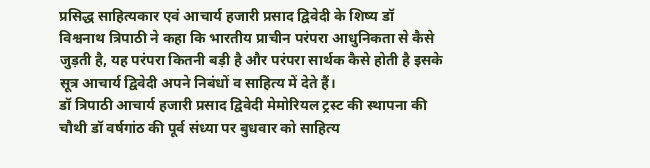प्रसिद्ध साहित्यकार एवं आचार्य हजारी प्रसाद द्विवेदी के शिष्य डॉ विश्वनाथ त्रिपाठी ने कहा कि भारतीय प्राचीन परंपरा आधुनिकता से कैसे जुड़ती है, यह परंपरा कितनी बड़ी है और परंपरा सार्थक कैसे होती है इसके सूत्र आचार्य द्विवेदी अपने निबंधों व साहित्य में देते हैं।
डॉ त्रिपाठी आचार्य हजारी प्रसाद द्विवेदी मेमोरियल ट्रस्ट की स्थापना की चौथी डॉ वर्षगांठ की पूर्व संध्या पर बुधवार को साहित्य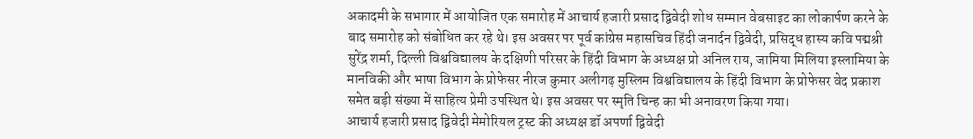अकादमी के सभागार में आयोजित एक समारोह में आचार्य हजारी प्रसाद द्विवेदी शोध सम्मान वेबसाइट का लोकार्पण करने के बाद समारोह को संबोधित कर रहे थे। इस अवसर पर पूर्व कांग्रेस महासचिव हिंदी जनार्दन द्विवेदी, प्रसिद्ध हास्य कवि पद्मश्री सुरेंद्र शर्मा, दिल्ली विश्वविद्यालय के दक्षिणी परिसर के हिंदी विभाग के अध्यक्ष प्रो अनिल राय, जामिया मिलिया इस्लामिया के मानविकी और भाषा विभाग के प्रोफेसर नीरज कुमार अलीगढ़ मुस्लिम विश्वविद्यालय के हिंदी विभाग के प्रोफेसर वेद प्रकाश समेत बड़ी संख्या में साहित्य प्रेमी उपस्थित थे। इस अवसर पर स्मृति चिन्ह का भी अनावरण किया गया।
आचार्य हजारी प्रसाद द्विवेदी मेमोरियल ट्रस्ट की अध्यक्ष डॉ अपर्णा द्विवेदी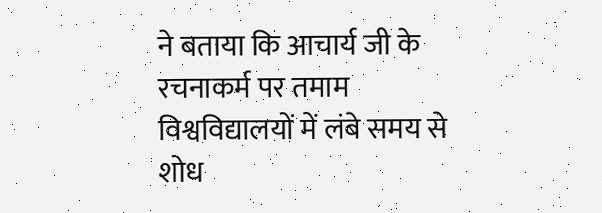ने बताया कि आचार्य जी के रचनाकर्म पर तमाम विश्वविद्यालयों में लंबे समय से शोध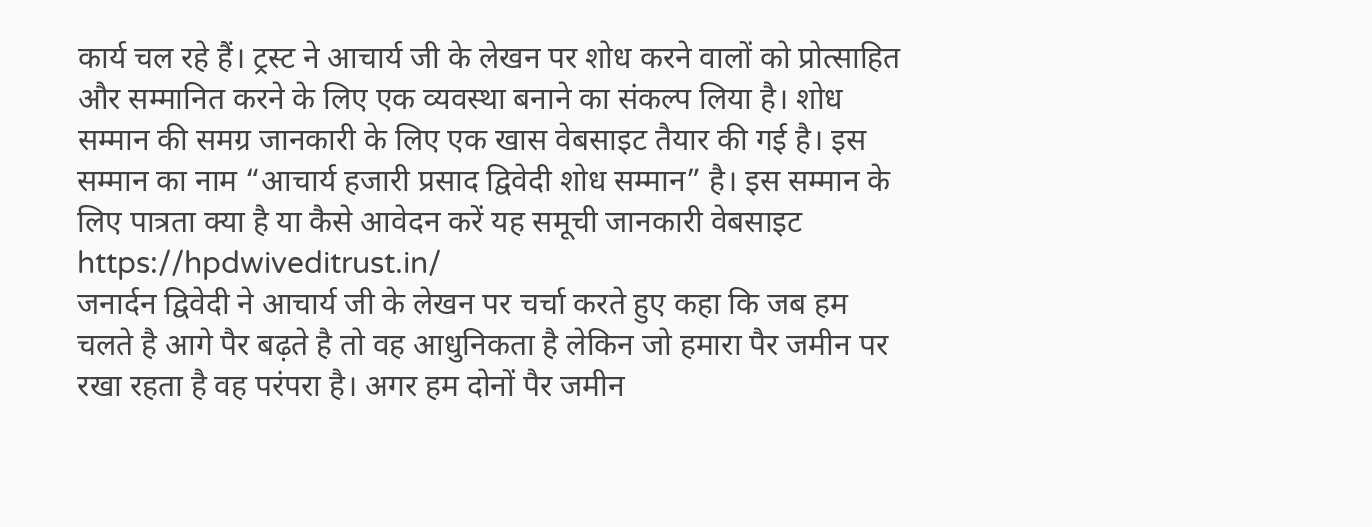कार्य चल रहे हैं। ट्रस्ट ने आचार्य जी के लेखन पर शोध करने वालों को प्रोत्साहित और सम्मानित करने के लिए एक व्यवस्था बनाने का संकल्प लिया है। शोध सम्मान की समग्र जानकारी के लिए एक खास वेबसाइट तैयार की गई है। इस सम्मान का नाम “आचार्य हजारी प्रसाद द्विवेदी शोध सम्मान” है। इस सम्मान के लिए पात्रता क्या है या कैसे आवेदन करें यह समूची जानकारी वेबसाइट https://hpdwiveditrust.in/
जनार्दन द्विवेदी ने आचार्य जी के लेखन पर चर्चा करते हुए कहा कि जब हम चलते है आगे पैर बढ़ते है तो वह आधुनिकता है लेकिन जो हमारा पैर जमीन पर रखा रहता है वह परंपरा है। अगर हम दोनों पैर जमीन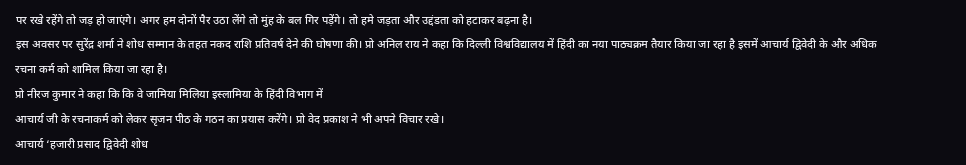पर रखे रहेंगे तो जड़ हो जाएंगे। अगर हम दोनों पैर उठा लेंगे तो मुंह के बल गिर पड़ेंगे। तो हमे जड़ता और उद्दंडता को हटाकर बढ़ना है।
इस अवसर पर सुरेंद्र शर्मा ने शोध सम्मान के तहत नकद राशि प्रतिवर्ष देने की घोषणा की। प्रो अनिल राय ने कहा कि दिल्ली विश्वविद्यालय में हिंदी का नया पाठ्यक्रम तैयार किया जा रहा है इसमें आचार्य द्विवेदी के और अधिक रचना कर्म को शामिल किया जा रहा है।
प्रो नीरज कुमार ने कहा कि कि वे जामिया मिलिया इस्लामिया के हिंदी विभाग में
आचार्य जी के रचनाकर्म को लेकर सृजन पीठ के गठन का प्रयास करेंगे। प्रो वेद प्रकाश ने भी अपने विचार रखे।
आचार्य ‘हजारी प्रसाद द्विवेदी शोध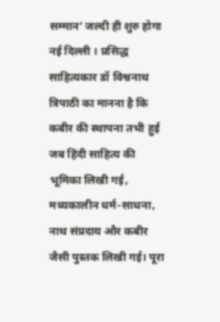सम्मान’ जल्दी ही शुरु होगा
नई दिल्ली । प्रसिद्ध साहित्यकार डॉ विश्वनाथ त्रिपाठी का मानना है कि कबीर की स्थापना तभी हुई जब हिंदी साहित्य की भूमिका लिखी गई, मध्यकालीन धर्म-साधना, नाथ संप्रदाय और कबीर जैसी पुस्तक लिखी गई। पूरा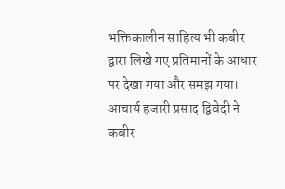भक्तिकालीन साहित्य भी कबीर द्वारा लिखे गए प्रतिमानों के आधार पर देखा गया और समझ गया। आचार्य हजारी प्रसाद द्विवेदी ने कबीर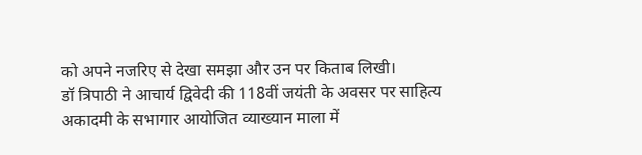को अपने नजरिए से देखा समझा और उन पर किताब लिखी।
डॉ त्रिपाठी ने आचार्य द्विवेदी की 118वीं जयंती के अवसर पर साहित्य अकादमी के सभागार आयोजित व्याख्यान माला में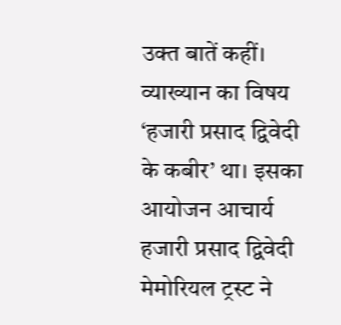उक्त बातें कहीं। व्याख्यान का विषय ‘हजारी प्रसाद द्विवेदी के कबीर’ था। इसका आयोजन आचार्य हजारी प्रसाद द्विवेदी मेमोरियल ट्रस्ट ने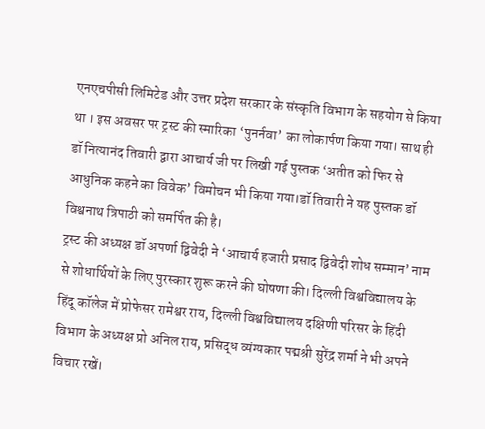एनएचपीसी लिमिटेड और उत्तर प्रदेश सरकार के संस्कृति विभाग के सहयोग से किया था । इस अवसर पर ट्रस्ट की स्मारिका ‘पुनर्नवा’ का लोकार्पण किया गया। साथ ही डॉ नित्यानंद तिवारी द्वारा आचार्य जी पर लिखी गई पुस्तक ‘अतीत को फिर से आधुनिक कहने का विवेक’ विमोचन भी किया गया।डॉ तिवारी ने यह पुस्तक डॉ विश्वनाथ त्रिपाठी को समर्पित की है।
ट्रस्ट की अध्यक्ष डॉ अपर्णा द्विवेदी ने ‘आचार्य हजारी प्रसाद द्विवेदी शोध सम्मान’ नाम से शोधार्थियों के लिए पुरस्कार शुरू करने की घोषणा की। दिल्ली विश्वविद्यालय के हिंदू कॉलेज में प्रोफेसर रामेश्वर राय, दिल्ली विश्वविद्यालय दक्षिणी परिसर के हिंदी विभाग के अध्यक्ष प्रो अनिल राय, प्रसिद्ध व्यंग्यकार पद्मश्री सुरेंद्र शर्मा ने भी अपने विचार रखें।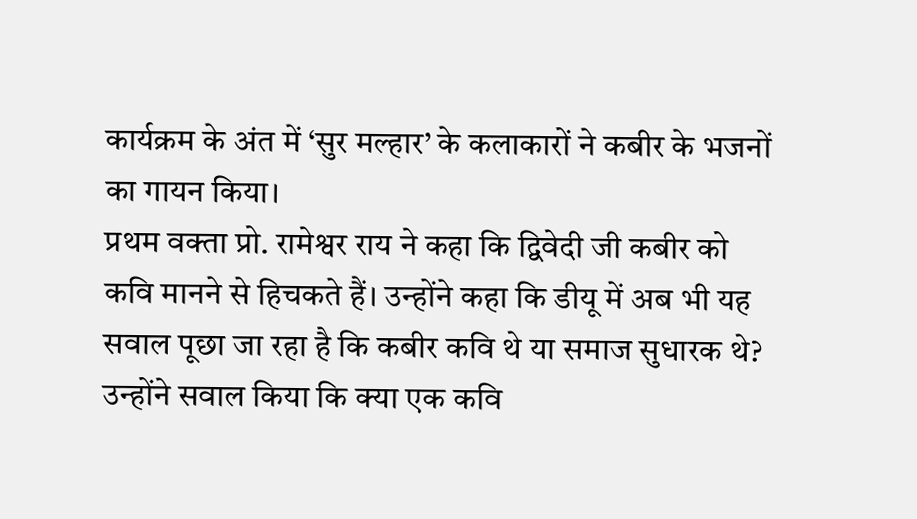कार्यक्रम के अंत में ‘सुर मल्हार’ के कलाकारों ने कबीर के भजनों का गायन किया।
प्रथम वक्ता प्रो. रामेश्वर राय ने कहा कि द्विवेदी जी कबीर को कवि मानने से हिचकते हैं। उन्होंने कहा कि डीयू में अब भी यह सवाल पूछा जा रहा है कि कबीर कवि थे या समाज सुधारक थे? उन्होंने सवाल किया कि क्या एक कवि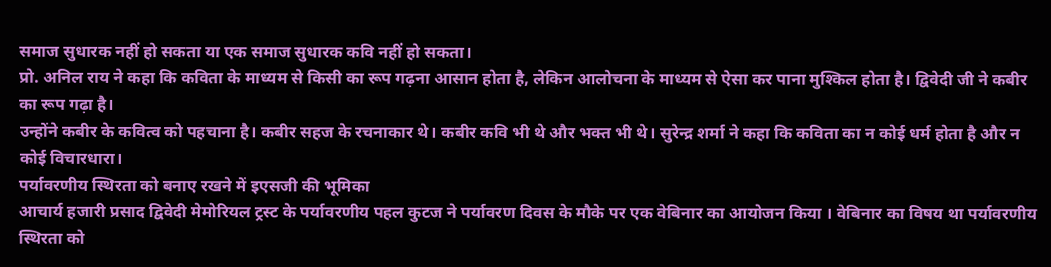समाज सुधारक नहीं हो सकता या एक समाज सुधारक कवि नहीं हो सकता।
प्रो. अनिल राय ने कहा कि कविता के माध्यम से किसी का रूप गढ़ना आसान होता है, लेकिन आलोचना के माध्यम से ऐसा कर पाना मुश्किल होता है। द्विवेदी जी ने कबीर का रूप गढ़ा है।
उन्होंने कबीर के कवित्व को पहचाना है। कबीर सहज के रचनाकार थे। कबीर कवि भी थे और भक्त भी थे। सुरेन्द्र शर्मा ने कहा कि कविता का न कोई धर्म होता है और न कोई विचारधारा।
पर्यावरणीय स्थिरता को बनाए रखने में इएसजी की भूमिका
आचार्य हजारी प्रसाद द्विवेदी मेमोरियल ट्रस्ट के पर्यावरणीय पहल कुटज ने पर्यावरण दिवस के मौके पर एक वेबिनार का आयोजन किया । वेबिनार का विषय था पर्यावरणीय स्थिरता को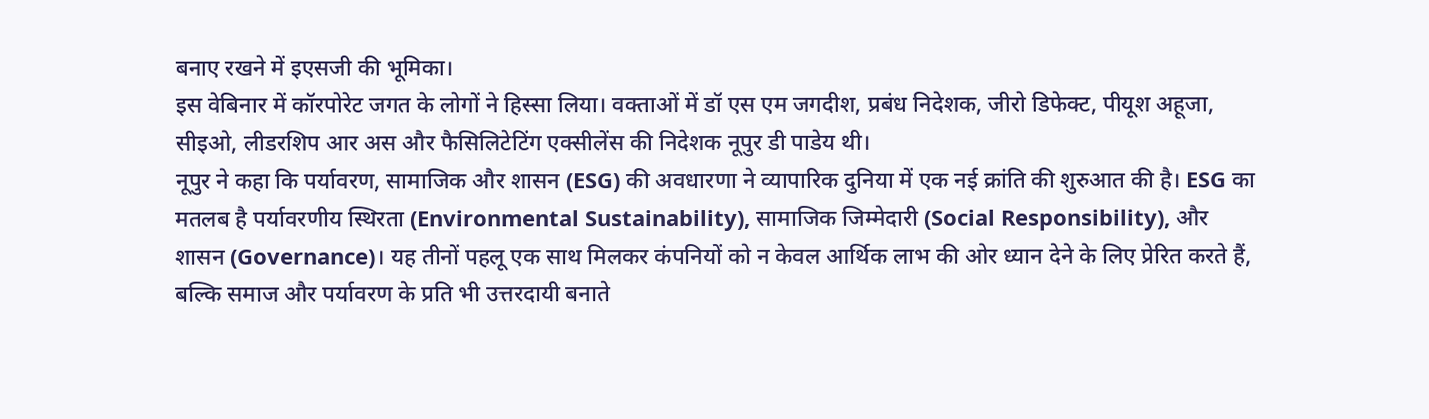बनाए रखने में इएसजी की भूमिका।
इस वेबिनार में कॉरपोरेट जगत के लोगों ने हिस्सा लिया। वक्ताओं में डॉ एस एम जगदीश, प्रबंध निदेशक, जीरो डिफेक्ट, पीयूश अहूजा, सीइओ, लीडरशिप आर अस और फैसिलिटेटिंग एक्सीलेंस की निदेशक नूपुर डी पाडेय थी।
नूपुर ने कहा कि पर्यावरण, सामाजिक और शासन (ESG) की अवधारणा ने व्यापारिक दुनिया में एक नई क्रांति की शुरुआत की है। ESG का मतलब है पर्यावरणीय स्थिरता (Environmental Sustainability), सामाजिक जिम्मेदारी (Social Responsibility), और शासन (Governance)। यह तीनों पहलू एक साथ मिलकर कंपनियों को न केवल आर्थिक लाभ की ओर ध्यान देने के लिए प्रेरित करते हैं, बल्कि समाज और पर्यावरण के प्रति भी उत्तरदायी बनाते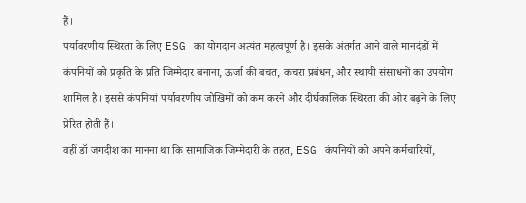हैं।
पर्यावरणीय स्थिरता के लिए ESG का योगदान अत्यंत महत्वपूर्ण है। इसके अंतर्गत आने वाले मानदंडों में कंपनियों को प्रकृति के प्रति जिम्मेदार बनाना, ऊर्जा की बचत, कचरा प्रबंधन, और स्थायी संसाधनों का उपयोग शामिल है। इससे कंपनियां पर्यावरणीय जोखिमों को कम करने और दीर्घकालिक स्थिरता की ओर बढ़ने के लिए प्रेरित होती हैं।
वहीं डॉ जगदीश का मानना था कि सामाजिक जिम्मेदारी के तहत, ESG कंपनियों को अपने कर्मचारियों,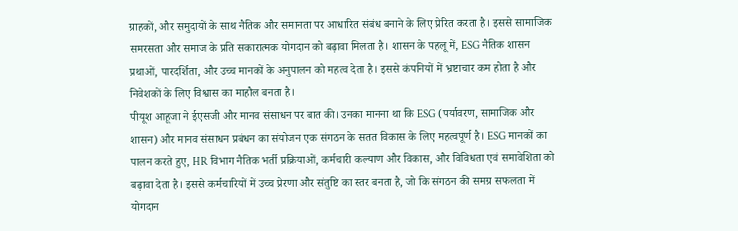ग्राहकों, और समुदायों के साथ नैतिक और समानता पर आधारित संबंध बनाने के लिए प्रेरित करता है। इससे सामाजिक समरसता और समाज के प्रति सकारात्मक योगदान को बढ़ावा मिलता है। शासन के पहलू में, ESG नैतिक शासन प्रथाओं, पारदर्शिता, और उच्च मानकों के अनुपालन को महत्व देता है। इससे कंपनियों में भ्रष्टाचार कम होता है और निवेशकों के लिए विश्वास का माहौल बनता है।
पीयूश आहूजा ने ईएसजी और मानव संसाधन पर बात की। उनका मानना था कि ESG (पर्यावरण, सामाजिक और शासन) और मानव संसाधन प्रबंधन का संयोजन एक संगठन के सतत विकास के लिए महत्वपूर्ण है। ESG मानकों का पालन करते हुए, HR विभाग नैतिक भर्ती प्रक्रियाओं, कर्मचारी कल्याण और विकास, और विविधता एवं समावेशिता को बढ़ावा देता है। इससे कर्मचारियों में उच्च प्रेरणा और संतुष्टि का स्तर बनता है, जो कि संगठन की समग्र सफलता में योगदान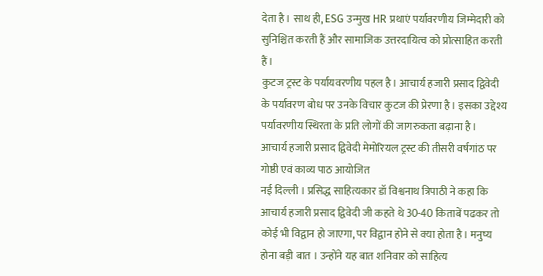देता है। साथ ही, ESG उन्मुख HR प्रथाएं पर्यावरणीय जिम्मेदारी को सुनिश्चित करती हैं और सामाजिक उत्तरदायित्व को प्रोत्साहित करती हैं।
कुटज ट्रस्ट के पर्यायवरणीय पहल है। आचार्य हजारी प्रसाद द्विवेदी के पर्यावरण बोध पर उनके विचार कुटज की प्रेरणा है। इसका उद्देश्य पर्यावरणीय स्थिरता के प्रति लोगों की जागरुकता बढ़ाना है।
आचार्य हजारी प्रसाद द्विवेदी मेमोरियल ट्रस्ट की तीसरी वर्षगांठ पर गोष्ठी एवं काव्य पाठ आयोजित
नई दिल्ली । प्रसिद्ध साहित्यकार डॉ विश्वनाथ त्रिपाठी ने कहा कि आचार्य हजारी प्रसाद द्विवेदी जी कहते थे 30-40 किताबें पढकर तो कोई भी विद्वान हो जाएगा, पर विद्वान होने से क्या होता है। मनुष्य होना बड़ी बात । उन्होंने यह बात शनिवार को साहित्य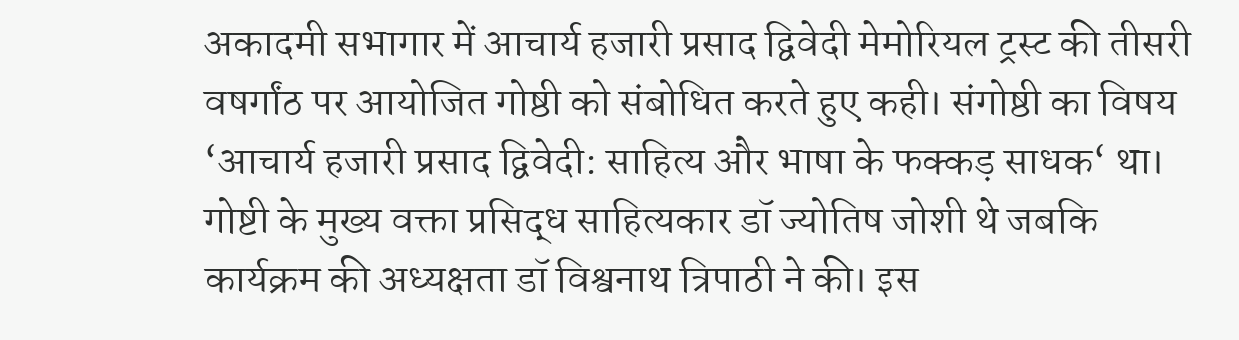अकादमी सभागार में आचार्य हजारी प्रसाद द्विवेदी मेमोरियल ट्रस्ट की तीसरी वषर्गांठ पर आयोजित गोष्ठी को संबोधित करते हुए कही। संगोष्ठी का विषय ‘आचार्य हजारी प्रसाद द्विवेदी: साहित्य और भाषा के फक्कड़ साधक‘ था। गोष्टी के मुख्य वक्ता प्रसिद्ध साहित्यकार डॉ ज्योतिष जोशी थे जबकि कार्यक्रम की अध्यक्षता डॉ विश्वनाथ त्रिपाठी ने की। इस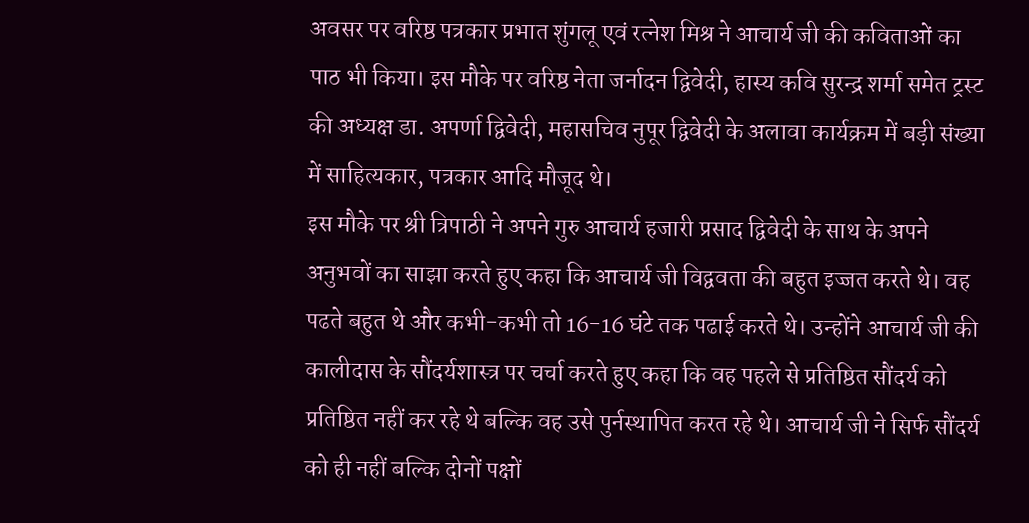अवसर पर वरिष्ठ पत्रकार प्रभात शुंगलू एवं रत्नेश मिश्र ने आचार्य जी की कविताओं का पाठ भी किया। इस मौके पर वरिष्ठ नेता जर्नादन द्विवेदी, हास्य कवि सुरन्द्र शर्मा समेत ट्रस्ट की अध्यक्ष डा. अपर्णा द्विवेदी, महासचिव नुपूर द्विवेदी के अलावा कार्यक्रम में बड़ी संख्या में साहित्यकार, पत्रकार आदि मौजूद थे।
इस मौके पर श्री त्रिपाठी ने अपने गुरु आचार्य हजारी प्रसाद द्विवेदी के साथ के अपने अनुभवों का साझा करते हुए कहा कि आचार्य जी विद्ववता की बहुत इज्जत करते थे। वह पढते बहुत थे और कभी-कभी तो 16-16 घंटे तक पढाई करते थे। उन्होंने आचार्य जी की कालीदास के सौंदर्यशास्त्र पर चर्चा करते हुए कहा कि वह पहले से प्रतिष्ठित सौंदर्य को प्रतिष्ठित नहीं कर रहे थे बल्कि वह उसे पुर्नस्थापित करत रहे थे। आचार्य जी ने सिर्फ सौंदर्य को ही नहीं बल्कि दोनों पक्षों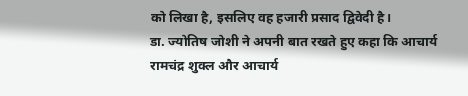को लिखा है, इसलिए वह हजारी प्रसाद द्विवेदी है।
डा. ज्योतिष जोशी ने अपनी बात रखते हुए कहा कि आचार्य रामचंद्र शुक्ल और आचार्य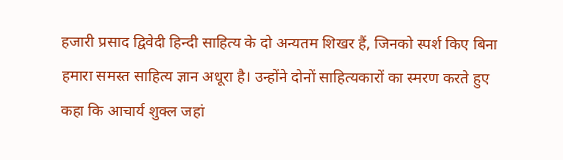हजारी प्रसाद द्विवेदी हिन्दी साहित्य के दो अन्यतम शिखर हैं, जिनको स्पर्श किए बिना हमारा समस्त साहित्य ज्ञान अधूरा है। उन्होंने दोनों साहित्यकारों का स्मरण करते हुए कहा कि आचार्य शुक्ल जहां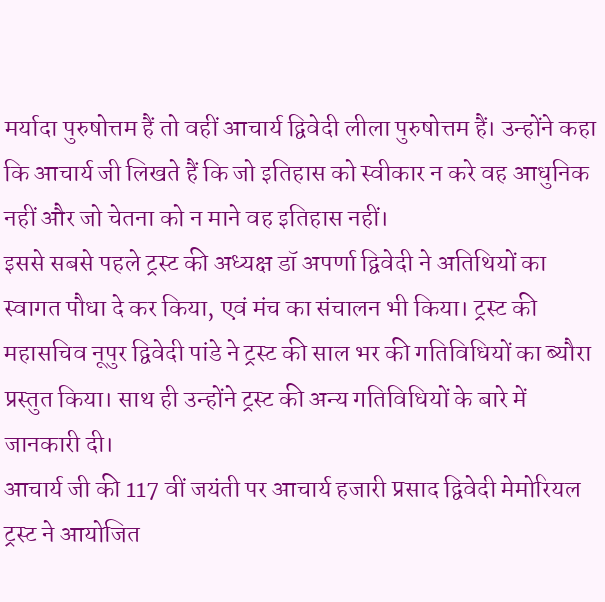मर्यादा पुरुषोत्तम हैं तो वहीं आचार्य द्विवेदी लीला पुरुषोत्तम हैं। उन्होंने कहा कि आचार्य जी लिखते हैं कि जो इतिहास को स्वीकार न करे वह आधुनिक नहीं और जो चेतना को न माने वह इतिहास नहीं।
इससे सबसे पहले ट्रस्ट की अध्यक्ष डॉ अपर्णा द्विवेदी ने अतिथियों का स्वागत पौधा दे कर किया, एवं मंच का संचालन भी किया। ट्रस्ट की महासचिव नूपुर द्विवेदी पांडे ने ट्रस्ट की साल भर की गतिविधियों का ब्यौरा प्रस्तुत किया। साथ ही उन्होंने ट्रस्ट की अन्य गतिविधियों के बारे में जानकारी दी।
आचार्य जी की 117 वीं जयंती पर आचार्य हजारी प्रसाद द्विवेदी मेमोरियल ट्रस्ट ने आयोजित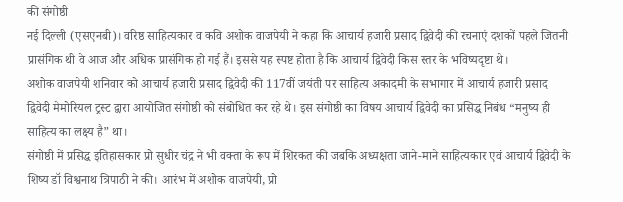की संगोष्ठी
नई दिल्ली (एसएनबी)। वरिष्ठ साहित्यकार व कवि अशोक वाजपेयी ने कहा कि आचार्य हजारी प्रसाद द्विवेदी की रचनाएं दशकों पहले जितनी प्रासंगिक थी वे आज और अधिक प्रासंगिक हो गई हैं। इससे यह स्पष्ट होता है कि आचार्य द्विवेदी किस स्तर के भविष्यदृष्टा थे।
अशोक वाजपेयी शनिवार को आचार्य हजारी प्रसाद द्विवेदी की 117वीं जयंती पर साहित्य अकादमी के सभागार में आचार्य हजारी प्रसाद द्विवेदी मेमोरियल ट्रस्ट द्वारा आयोजित संगोष्ठी को संबोधित कर रहे थे। इस संगोष्ठी का विषय आचार्य द्विवेदी का प्रसिद्ध निबंध “मनुष्य ही साहित्य का लक्ष्य है” था।
संगोष्ठी में प्रसिद्ध इतिहासकार प्रो सुधीर चंद्र ने भी वक्ता के रूप में शिरकत की जबकि अध्यक्षता जाने-माने साहित्यकार एवं आचार्य द्विवेदी के शिष्य डॉ विश्वनाथ त्रिपाठी ने की। आरंभ में अशोक वाजपेयी, प्रो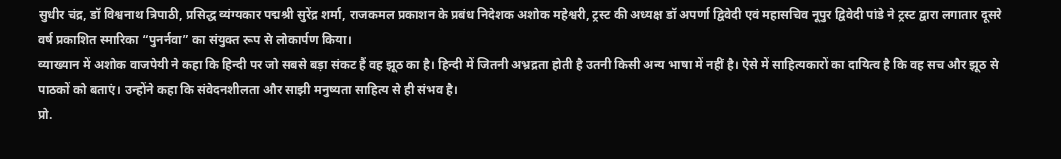सुधीर चंद्र, डॉ विश्वनाथ त्रिपाठी, प्रसिद्ध व्यंग्यकार पद्मश्री सुरेंद्र शर्मा, राजकमल प्रकाशन के प्रबंध निदेशक अशोक महेश्वरी, ट्रस्ट की अध्यक्ष डॉ अपर्णा द्विवेदी एवं महासचिव नूपुर द्विवेदी पांडे ने ट्रस्ट द्वारा लगातार दूसरे वर्ष प्रकाशित स्मारिका “पुनर्नवा” का संयुक्त रूप से लोकार्पण किया।
व्याख्यान में अशोक वाजपेयी ने कहा कि हिन्दी पर जो सबसे बड़ा संकट हैं वह झूठ का है। हिन्दी में जितनी अभ्रद्रता होती है उतनी किसी अन्य भाषा में नहीं है। ऐसे में साहित्यकारों का दायित्व है कि वह सच और झूठ से पाठकों को बताएं। उन्होंने कहा कि संवेदनशीलता और साझी मनुष्यता साहित्य से ही संभव है।
प्रो.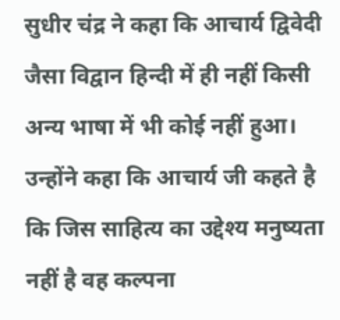सुधीर चंद्र ने कहा कि आचार्य द्विवेदी जैसा विद्वान हिन्दी में ही नहीं किसी अन्य भाषा में भी कोई नहीं हुआ। उन्होंने कहा कि आचार्य जी कहते है कि जिस साहित्य का उद्देश्य मनुष्यता नहीं है वह कल्पना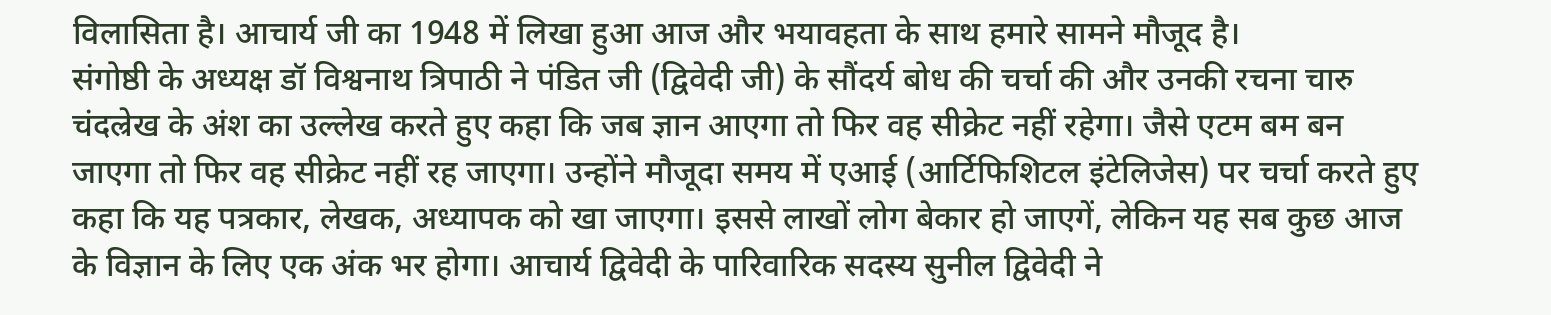विलासिता है। आचार्य जी का 1948 में लिखा हुआ आज और भयावहता के साथ हमारे सामने मौजूद है।
संगोष्ठी के अध्यक्ष डॉ विश्वनाथ त्रिपाठी ने पंडित जी (द्विवेदी जी) के सौंदर्य बोध की चर्चा की और उनकी रचना चारु चंदल्रेख के अंश का उल्लेख करते हुए कहा कि जब ज्ञान आएगा तो फिर वह सीक्रेट नहीं रहेगा। जैसे एटम बम बन जाएगा तो फिर वह सीक्रेट नहीं रह जाएगा। उन्होंने मौजूदा समय में एआई (आर्टिफिशिटल इंटेलिजेस) पर चर्चा करते हुए कहा कि यह पत्रकार, लेखक, अध्यापक को खा जाएगा। इससे लाखों लोग बेकार हो जाएगें, लेकिन यह सब कुछ आज के विज्ञान के लिए एक अंक भर होगा। आचार्य द्विवेदी के पारिवारिक सदस्य सुनील द्विवेदी ने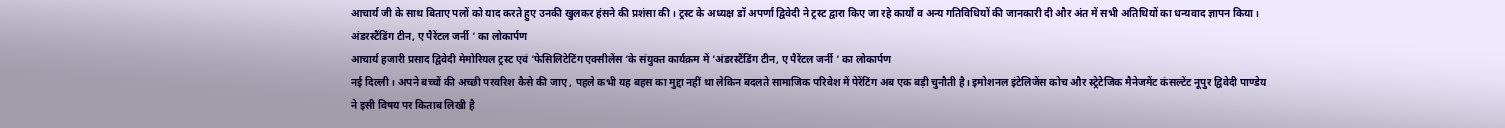आचार्य जी के साथ बिताए पलों को याद करते हुए उनकी खुलकर हंसने की प्रशंसा की । ट्रस्ट के अध्यक्ष डॉ अपर्णा द्विवेदी ने ट्रस्ट द्वारा किए जा रहे कार्यों व अन्य गतिविधियों की जानकारी दी और अंत में सभी अतिथियों का धन्यवाद ज्ञापन किया।
अंडरस्टैंडिंग टीन, ए पैरेंटल जर्नी ‘ का लोकार्पण
आचार्य हजारी प्रसाद द्विवेदी मेमोरियल ट्रस्ट एवं ‘फेसिलिटेटिंग एक्सीलेंस ‘के संयुक्त कार्यक्रम में ‘अंडरस्टैंडिंग टीन, ए पैरेंटल जर्नी ‘ का लोकार्पण
नई दिल्ली । अपने बच्चों की अच्छी परवरिश कैसे की जाए , पहले कभी यह बहस का मुद्दा नहीं था लेकिन बदलते सामाजिक परिवेश में पेरेंटिंग अब एक बड़ी चुनौती है। इमोशनल इंटेलिजेंस कोच और स्ट्रेटेजिक मैनेजमेंट कंसल्टेंट नूपुर द्विवेदी पाण्डेय ने इसी विषय पर किताब लिखी है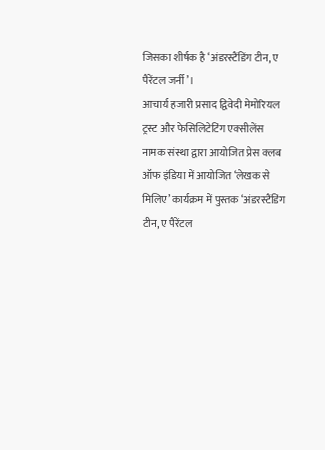जिसका शीर्षक है ‘अंडरस्टैंडिंग टीन, ए पैरेंटल जर्नी’।
आचार्य हजारी प्रसाद द्विवेदी मेमोरियल ट्रस्ट और फेसिलिटेटिंग एक्सीलेंस नामक संस्था द्वारा आयोजित प्रेस क्लब ऑफ इंडिया में आयोजित ‘लेखक से मिलिए’ कार्यक्रम में पुस्तक ‘अंडरस्टैंडिंग टीन, ए पैरेंटल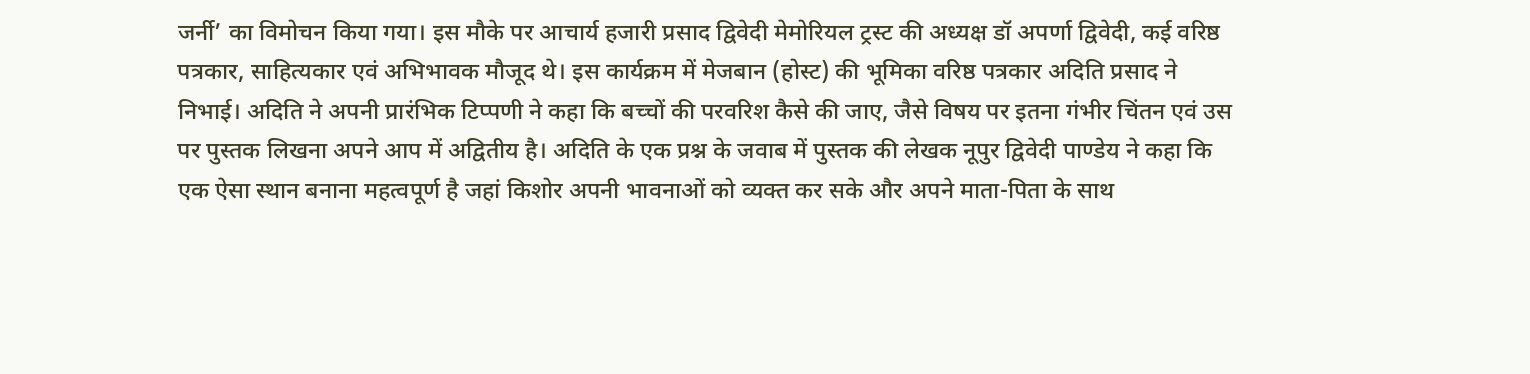जर्नी’ का विमोचन किया गया। इस मौके पर आचार्य हजारी प्रसाद द्विवेदी मेमोरियल ट्रस्ट की अध्यक्ष डॉ अपर्णा द्विवेदी, कई वरिष्ठ पत्रकार, साहित्यकार एवं अभिभावक मौजूद थे। इस कार्यक्रम में मेजबान (होस्ट) की भूमिका वरिष्ठ पत्रकार अदिति प्रसाद ने निभाई। अदिति ने अपनी प्रारंभिक टिप्पणी ने कहा कि बच्चों की परवरिश कैसे की जाए, जैसे विषय पर इतना गंभीर चिंतन एवं उस पर पुस्तक लिखना अपने आप में अद्वितीय है। अदिति के एक प्रश्न के जवाब में पुस्तक की लेखक नूपुर द्विवेदी पाण्डेय ने कहा कि एक ऐसा स्थान बनाना महत्वपूर्ण है जहां किशोर अपनी भावनाओं को व्यक्त कर सके और अपने माता-पिता के साथ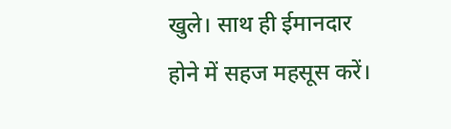खुले। साथ ही ईमानदार होने में सहज महसूस करें।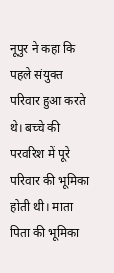नूपुर ने कहा कि पहले संयुक्त परिवार हुआ करते थे। बच्चे की परवरिश में पूरे परिवार की भूमिका होती थी। माता पिता की भूमिका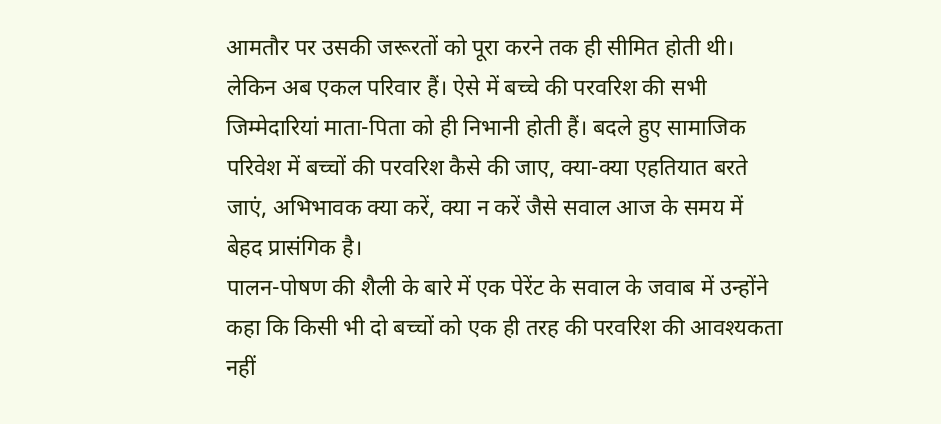आमतौर पर उसकी जरूरतों को पूरा करने तक ही सीमित होती थी। लेकिन अब एकल परिवार हैं। ऐसे में बच्चे की परवरिश की सभी जिम्मेदारियां माता-पिता को ही निभानी होती हैं। बदले हुए सामाजिक परिवेश में बच्चों की परवरिश कैसे की जाए, क्या-क्या एहतियात बरते जाएं, अभिभावक क्या करें, क्या न करें जैसे सवाल आज के समय में बेहद प्रासंगिक है।
पालन-पोषण की शैली के बारे में एक पेरेंट के सवाल के जवाब में उन्होंने कहा कि किसी भी दो बच्चों को एक ही तरह की परवरिश की आवश्यकता नहीं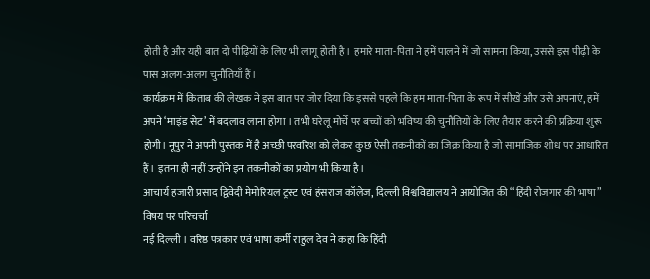होती है और यही बात दो पीढ़ियों के लिए भी लागू होती है। हमारे माता-पिता ने हमें पालने में जो सामना किया, उससे इस पीढ़ी के पास अलग-अलग चुनौतियाँ हैं।
कार्यक्रम में किताब की लेखक ने इस बात पर जोर दिया कि इससे पहले कि हम माता-पिता के रूप में सीखें और उसे अपनाएं, हमें अपने ‘माइंड सेट’ में बदलाव लाना होगा । तभी घरेलू मोर्चे पर बच्चों को भविष्य की चुनौतियों के लिए तैयार करने की प्रक्रिया शुरू होगी। नूपुर ने अपनी पुस्तक में है अच्छी परवरिश को लेकर कुछ ऐसी तकनीकों का जिक्र किया है जो सामाजिक शोध पर आधारित हैं। इतना ही नहीं उन्होंने इन तकनीकों का प्रयोग भी किया है।
आचार्य हजारी प्रसाद द्विवेदी मेमोरियल ट्रस्ट एवं हंसराज कॉलेज, दिल्ली विश्वविद्यालय ने आयोजित की “हिंदी रोजगार की भाषा” विषय पर परिचर्चा
नई दिल्ली । वरिष्ठ पत्रकार एवं भाषा कर्मी राहुल देव ने कहा कि हिंदी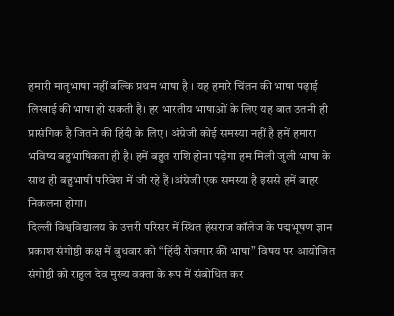हमारी मातृभाषा नहीं बल्कि प्रथम भाषा है । यह हमारे चिंतन की भाषा पढ़ाई लिखाई की भाषा हो सकती है। हर भारतीय भाषाओं के लिए यह बात उतनी ही प्रासंगिक है जितने की हिंदी के लिए। अंग्रेजी कोई समस्या नहीं है हमें हमारा भविष्य बहुभाषिकता ही है। हमें बहुत राशि होना पड़ेगा हम मिली जुली भाषा के साथ ही बहुभाषी परिवेश में जी रहे हैं ।अंग्रेजी एक समस्या है इससे हमें बाहर निकलना होगा।
दिल्ली विश्वविद्यालय के उत्तरी परिसर में स्थित हंसराज कॉलेज के पद्मभूषण ज्ञान प्रकाश संगोष्ठी कक्ष में बुधवार को “हिंदी रोजगार की भाषा” विषय पर आयोजित संगोष्ठी को राहुल देव मुख्य वक्ता के रूप में संबोधित कर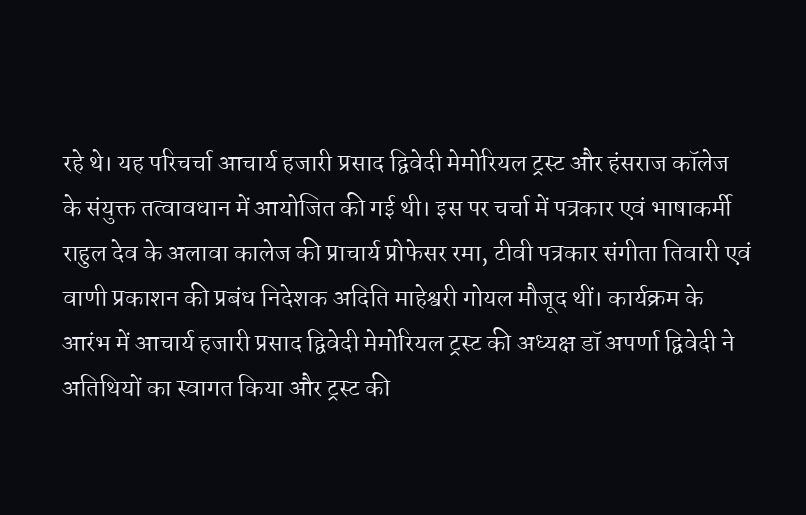रहे थे। यह परिचर्चा आचार्य हजारी प्रसाद द्विवेदी मेमोरियल ट्रस्ट और हंसराज कॉलेज के संयुक्त तत्वावधान में आयोजित की गई थी। इस पर चर्चा में पत्रकार एवं भाषाकर्मी राहुल देव के अलावा कालेज की प्राचार्य प्रोफेसर रमा, टीवी पत्रकार संगीता तिवारी एवं वाणी प्रकाशन की प्रबंध निदेशक अदिति माहेश्वरी गोयल मौजूद थीं। कार्यक्रम के आरंभ में आचार्य हजारी प्रसाद द्विवेदी मेमोरियल ट्रस्ट की अध्यक्ष डॉ अपर्णा द्विवेदी ने अतिथियों का स्वागत किया और ट्रस्ट की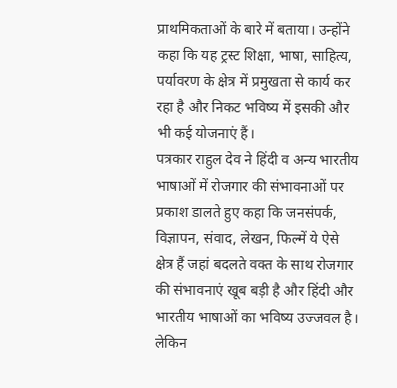प्राथमिकताओं के बारे में बताया। उन्होंने कहा कि यह ट्रस्ट शिक्षा, भाषा, साहित्य, पर्यावरण के क्षेत्र में प्रमुखता से कार्य कर रहा है और निकट भविष्य में इसकी और भी कई योजनाएं हैं।
पत्रकार राहुल देव ने हिंदी व अन्य भारतीय भाषाओं में रोजगार की संभावनाओं पर प्रकाश डालते हुए कहा कि जनसंपर्क, विज्ञापन, संवाद, लेखन, फिल्में ये ऐसे क्षेत्र हैं जहां बदलते वक्त के साथ रोजगार की संभावनाएं खूब बड़ी है और हिंदी और भारतीय भाषाओं का भविष्य उज्जवल है। लेकिन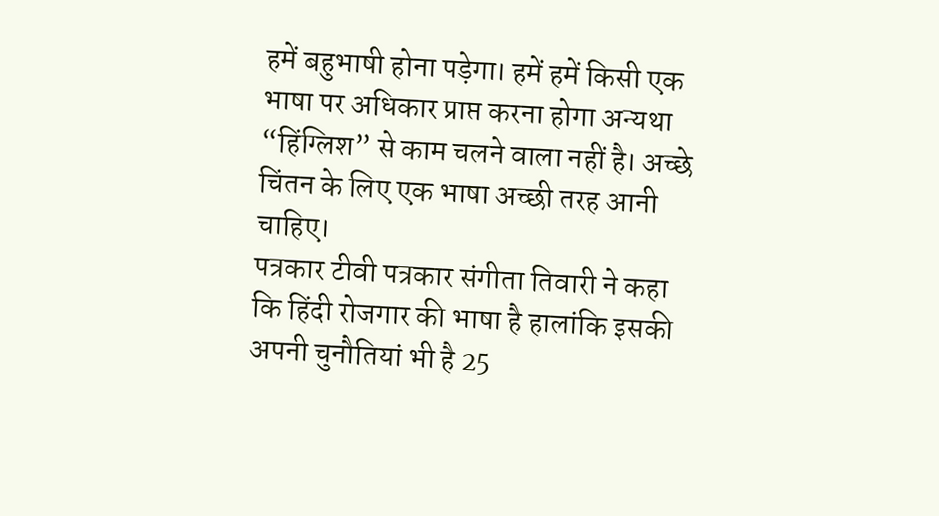हमें बहुभाषी होना पड़ेगा। हमें हमें किसी एक भाषा पर अधिकार प्राप्त करना होगा अन्यथा “हिंग्लिश” से काम चलने वाला नहीं है। अच्छे चिंतन के लिए एक भाषा अच्छी तरह आनी चाहिए।
पत्रकार टीवी पत्रकार संगीता तिवारी ने कहा कि हिंदी रोजगार की भाषा है हालांकि इसकी अपनी चुनौतियां भी है 25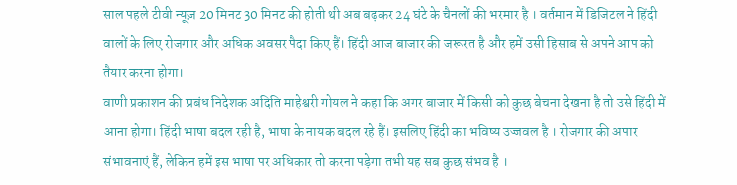साल पहले टीवी न्यूज़ 20 मिनट 30 मिनट की होती थी अब बढ़कर 24 घंटे के चैनलों की भरमार है । वर्तमान में डिजिटल ने हिंदी वालों के लिए रोजगार और अधिक अवसर पैदा किए हैं। हिंदी आज बाजार की जरूरत है और हमें उसी हिसाब से अपने आप को तैयार करना होगा।
वाणी प्रकाशन की प्रबंध निदेशक अदिति माहेश्वरी गोयल ने कहा कि अगर बाजार में किसी को कुछ बेचना देखना है तो उसे हिंदी में आना होगा। हिंदी भाषा बदल रही है, भाषा के नायक बदल रहे हैं। इसलिए हिंदी का भविष्य उज्जवल है । रोजगार की अपार संभावनाएं हैं, लेकिन हमें इस भाषा पर अधिकार तो करना पड़ेगा तभी यह सब कुछ संभव है ।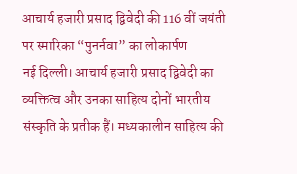आचार्य हजारी प्रसाद द्विवेदी की 116 वीं जयंती पर स्मारिका “पुनर्नवा” का लोकार्पण
नई दिल्ली। आचार्य हजारी प्रसाद द्विवेदी का व्यक्तित्व और उनका साहित्य दोनों भारतीय संस्कृति के प्रतीक हैं। मध्यकालीन साहित्य की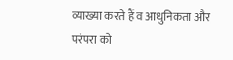व्याख्या करते हैं व आधुनिकता और परंपरा को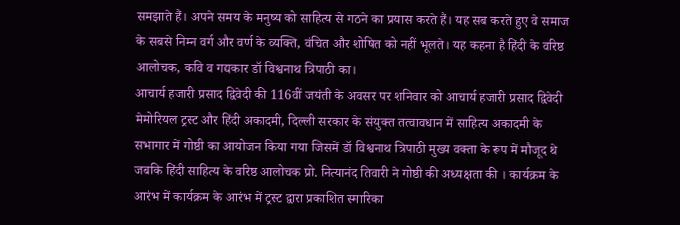समझाते हैं। अपने समय के मनुष्य को साहित्य से गठने का प्रयास करते हैं। यह सब करते हुए वे समाज के सबसे निम्न वर्ग और वर्ण के व्यक्ति, वंचित और शोषित को नहीं भूलते। यह कहना है हिंदी के वरिष्ठ आलोचक, कवि व गद्यकार डॉ विश्वनाथ त्रिपाठी का।
आचार्य हजारी प्रसाद द्विवेदी की 116वीं जयंती के अवसर पर शनिवार को आचार्य हजारी प्रसाद द्विवेदी मेमोरियल ट्रस्ट और हिंदी अकादमी, दिल्ली सरकार के संयुक्त तत्वावधान में साहित्य अकादमी के सभागार में गोष्ठी का आयोजन किया गया जिसमें डॉ विश्वनाथ त्रिपाठी मुख्य वक्ता के रूप में मौजूद थे जबकि हिंदी साहित्य के वरिष्ठ आलोचक प्रो. नित्यानंद तिवारी ने गोष्ठी की अध्यक्षता की । कार्यक्रम के आरंभ में कार्यक्रम के आरंभ में ट्रस्ट द्वारा प्रकाशित स्मारिका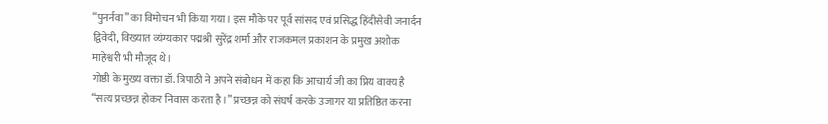“पुनर्नवा” का विमोचन भी किया गया। इस मौके पर पूर्व सांसद एवं प्रसिद्ध हिंदीसेवी जनार्दन द्विवेदी, विख्यात व्यंग्यकार पद्मश्री सुरेंद्र शर्मा और राजकमल प्रकाशन के प्रमुख अशोक माहेश्वरी भी मौजूद थे।
गोष्ठी के मुख्य वक्ता डॉ. त्रिपाठी ने अपने संबोधन में कहा कि आचार्य जी का प्रिय वाक्य है “सत्य प्रच्छन्न होकर निवास करता है।” प्रच्छन्न को संघर्ष करके उजागर या प्रतिष्ठित करना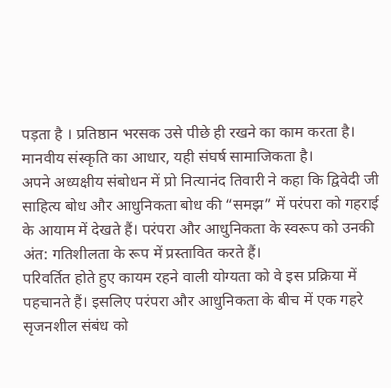पड़ता है । प्रतिष्ठान भरसक उसे पीछे ही रखने का काम करता है। मानवीय संस्कृति का आधार, यही संघर्ष सामाजिकता है।
अपने अध्यक्षीय संबोधन में प्रो नित्यानंद तिवारी ने कहा कि द्विवेदी जी साहित्य बोध और आधुनिकता बोध की “समझ” में परंपरा को गहराई के आयाम में देखते हैं। परंपरा और आधुनिकता के स्वरूप को उनकी अंत: गतिशीलता के रूप में प्रस्तावित करते हैं।
परिवर्तित होते हुए कायम रहने वाली योग्यता को वे इस प्रक्रिया में पहचानते हैं। इसलिए परंपरा और आधुनिकता के बीच में एक गहरे सृजनशील संबंध को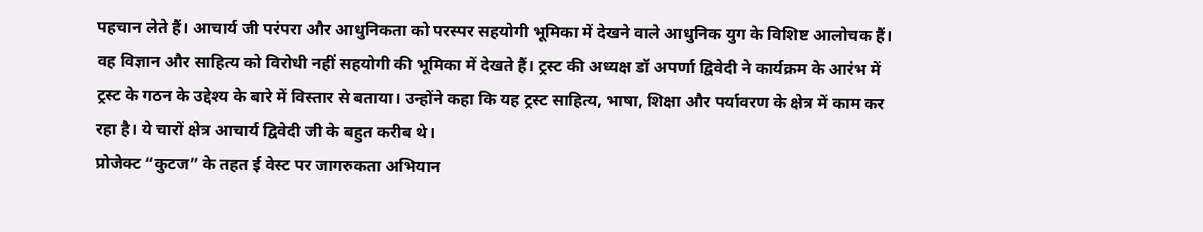पहचान लेते हैं। आचार्य जी परंपरा और आधुनिकता को परस्पर सहयोगी भूमिका में देखने वाले आधुनिक युग के विशिष्ट आलोचक हैं। वह विज्ञान और साहित्य को विरोधी नहीं सहयोगी की भूमिका में देखते हैं। ट्रस्ट की अध्यक्ष डॉ अपर्णा द्विवेदी ने कार्यक्रम के आरंभ में ट्रस्ट के गठन के उद्देश्य के बारे में विस्तार से बताया। उन्होंने कहा कि यह ट्रस्ट साहित्य, भाषा, शिक्षा और पर्यावरण के क्षेत्र में काम कर रहा है। ये चारों क्षेत्र आचार्य द्विवेदी जी के बहुत करीब थे।
प्रोजेक्ट “कुटज” के तहत ई वेस्ट पर जागरुकता अभियान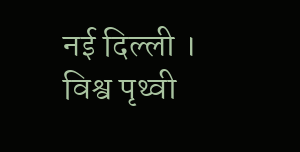नई दिल्ली । विश्व पृथ्वी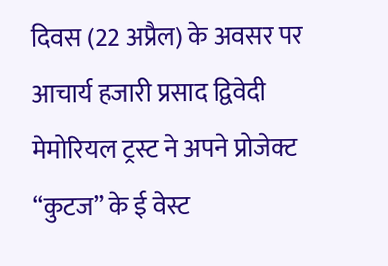दिवस (22 अप्रैल) के अवसर पर आचार्य हजारी प्रसाद द्विवेदी मेमोरियल ट्रस्ट ने अपने प्रोजेक्ट “कुटज” के ई वेस्ट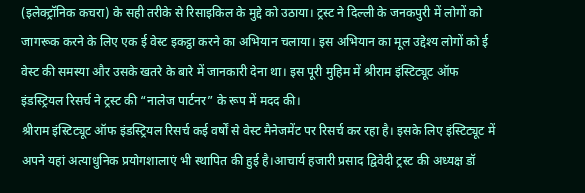(इलेक्ट्रॉनिक कचरा) के सही तरीके से रिसाइकिल के मुद्दे को उठाया। ट्रस्ट ने दिल्ली के जनकपुरी में लोगों को जागरूक करने के लिए एक ई वेस्ट इकट्ठा करने का अभियान चलाया। इस अभियान का मूल उद्देश्य लोगों को ई वेस्ट की समस्या और उसके खतरे के बारे में जानकारी देना था। इस पूरी मुहिम में श्रीराम इंस्टिट्यूट ऑफ इंडस्ट्रियल रिसर्च ने ट्रस्ट की “नालेज पार्टनर” के रूप में मदद की।
श्रीराम इंस्टिट्यूट ऑफ इंडस्ट्रियल रिसर्च कई वर्षों से वेस्ट मैनेजमेंट पर रिसर्च कर रहा है। इसके लिए इंस्टिट्यूट में अपने यहां अत्याधुनिक प्रयोगशालाएं भी स्थापित की हुई है।आचार्य हजारी प्रसाद द्विवेदी ट्रस्ट की अध्यक्ष डॉ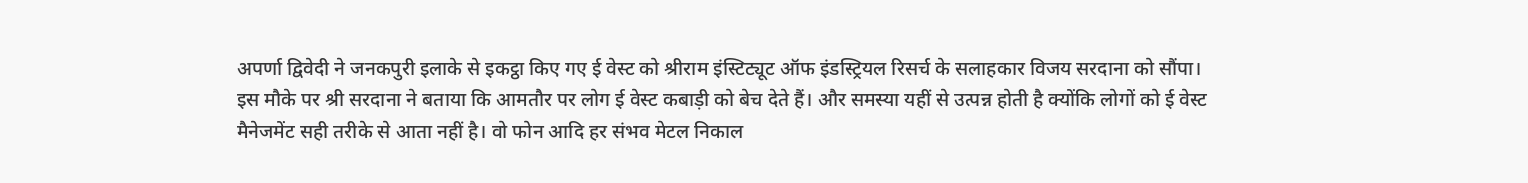अपर्णा द्विवेदी ने जनकपुरी इलाके से इकट्ठा किए गए ई वेस्ट को श्रीराम इंस्टिट्यूट ऑफ इंडस्ट्रियल रिसर्च के सलाहकार विजय सरदाना को सौंपा।
इस मौके पर श्री सरदाना ने बताया कि आमतौर पर लोग ई वेस्ट कबाड़ी को बेच देते हैं। और समस्या यहीं से उत्पन्न होती है क्योंकि लोगों को ई वेस्ट मैनेजमेंट सही तरीके से आता नहीं है। वो फोन आदि हर संभव मेटल निकाल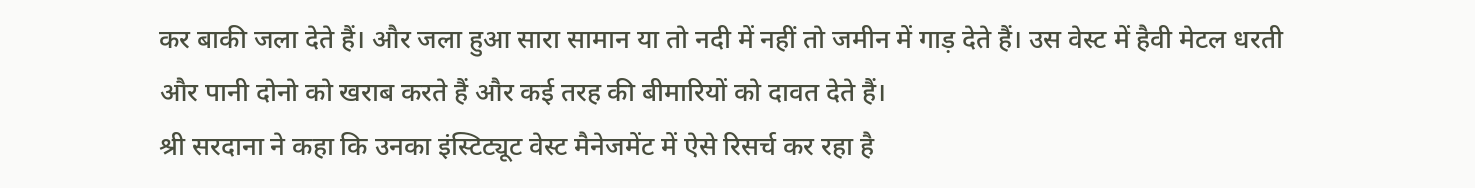कर बाकी जला देते हैं। और जला हुआ सारा सामान या तो नदी में नहीं तो जमीन में गाड़ देते हैं। उस वेस्ट में हैवी मेटल धरती और पानी दोनो को खराब करते हैं और कई तरह की बीमारियों को दावत देते हैं।
श्री सरदाना ने कहा कि उनका इंस्टिट्यूट वेस्ट मैनेजमेंट में ऐसे रिसर्च कर रहा है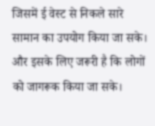जिसमें ई वेस्ट से निकले सारे सामान का उपयोग किया जा सके। और इसके लिए जरूरी है कि लोगों को जागरूक किया जा सके।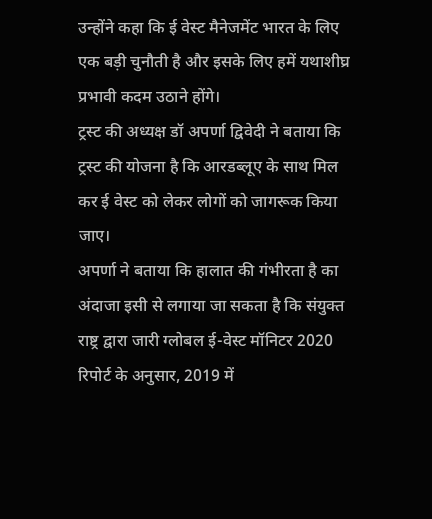उन्होंने कहा कि ई वेस्ट मैनेजमेंट भारत के लिए एक बड़ी चुनौती है और इसके लिए हमें यथाशीघ्र प्रभावी कदम उठाने होंगे।
ट्रस्ट की अध्यक्ष डॉ अपर्णा द्विवेदी ने बताया कि ट्रस्ट की योजना है कि आरडब्लूए के साथ मिल कर ई वेस्ट को लेकर लोगों को जागरूक किया जाए।
अपर्णा ने बताया कि हालात की गंभीरता है का अंदाजा इसी से लगाया जा सकता है कि संयुक्त राष्ट्र द्वारा जारी ग्लोबल ई-वेस्ट मॉनिटर 2020 रिपोर्ट के अनुसार, 2019 में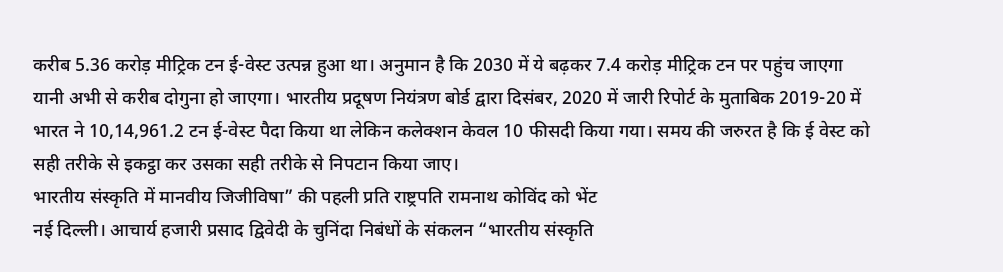करीब 5.36 करोड़ मीट्रिक टन ई-वेस्ट उत्पन्न हुआ था। अनुमान है कि 2030 में ये बढ़कर 7.4 करोड़ मीट्रिक टन पर पहुंच जाएगा यानी अभी से करीब दोगुना हो जाएगा। भारतीय प्रदूषण नियंत्रण बोर्ड द्वारा दिसंबर, 2020 में जारी रिपोर्ट के मुताबिक 2019-20 में भारत ने 10,14,961.2 टन ई-वेस्ट पैदा किया था लेकिन कलेक्शन केवल 10 फीसदी किया गया। समय की जरुरत है कि ई वेस्ट को सही तरीके से इकट्ठा कर उसका सही तरीके से निपटान किया जाए।
भारतीय संस्कृति में मानवीय जिजीविषा” की पहली प्रति राष्ट्रपति रामनाथ कोविंद को भेंट
नई दिल्ली। आचार्य हजारी प्रसाद द्विवेदी के चुनिंदा निबंधों के संकलन “भारतीय संस्कृति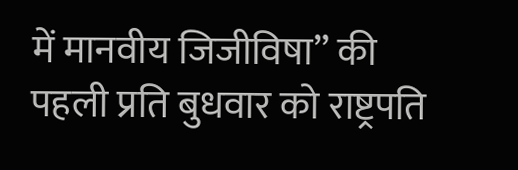में मानवीय जिजीविषा” की पहली प्रति बुधवार को राष्ट्रपति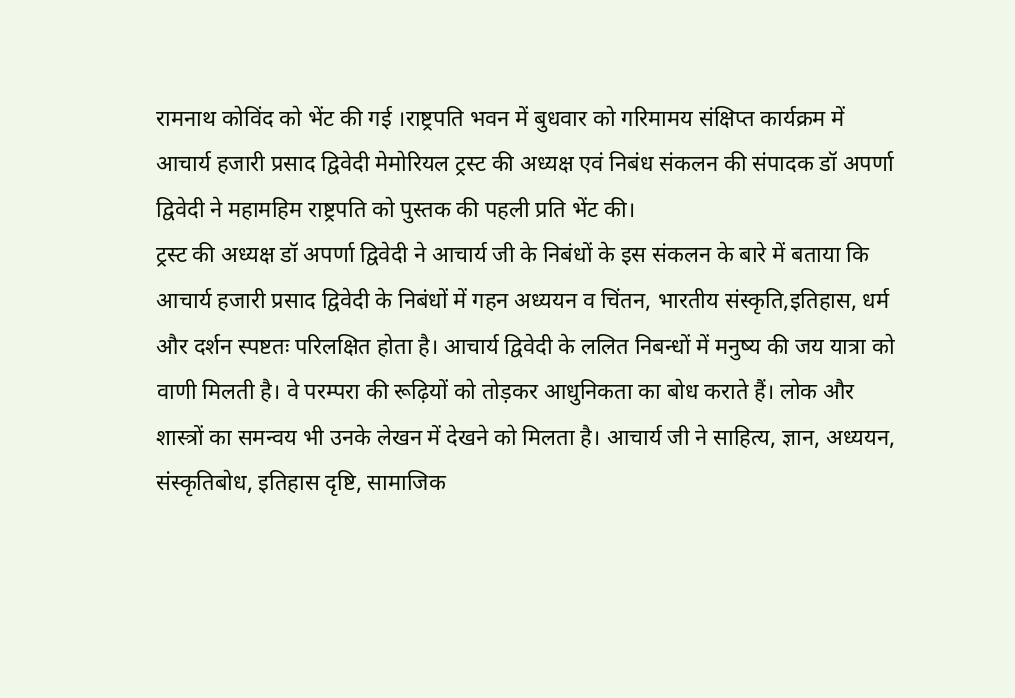रामनाथ कोविंद को भेंट की गई ।राष्ट्रपति भवन में बुधवार को गरिमामय संक्षिप्त कार्यक्रम में आचार्य हजारी प्रसाद द्विवेदी मेमोरियल ट्रस्ट की अध्यक्ष एवं निबंध संकलन की संपादक डॉ अपर्णा द्विवेदी ने महामहिम राष्ट्रपति को पुस्तक की पहली प्रति भेंट की।
ट्रस्ट की अध्यक्ष डॉ अपर्णा द्विवेदी ने आचार्य जी के निबंधों के इस संकलन के बारे में बताया कि आचार्य हजारी प्रसाद द्विवेदी के निबंधों में गहन अध्ययन व चिंतन, भारतीय संस्कृति,इतिहास, धर्म और दर्शन स्पष्टतः परिलक्षित होता है। आचार्य द्विवेदी के ललित निबन्धों में मनुष्य की जय यात्रा को वाणी मिलती है। वे परम्परा की रूढ़ियों को तोड़कर आधुनिकता का बोध कराते हैं। लोक और शास्त्रों का समन्वय भी उनके लेखन में देखने को मिलता है। आचार्य जी ने साहित्य, ज्ञान, अध्ययन, संस्कृतिबोध, इतिहास दृष्टि, सामाजिक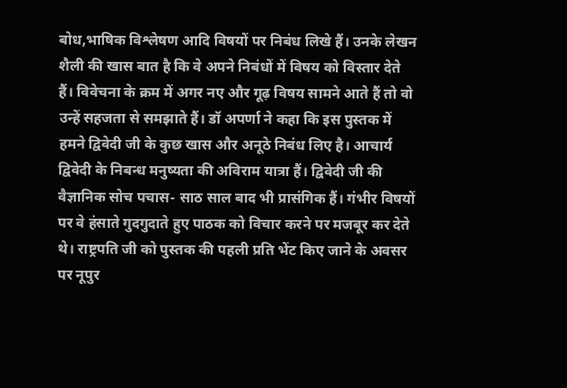बोध,भाषिक विश्लेषण आदि विषयों पर निबंध लिखे हैं। उनके लेखन शैली की खास बात है कि वे अपने निबंधों में विषय को विस्तार देते हैं। विवेचना के क्रम में अगर नए और गूढ़ विषय सामने आते हैं तो वो उन्हें सहजता से समझाते हैं। डॉ अपर्णा ने कहा कि इस पुस्तक में हमने द्विवेदी जी के कुछ खास और अनूठे निबंध लिए है। आचार्य द्विवेदी के निबन्ध मनुष्यता की अविराम यात्रा हैं। द्विवेदी जी की वैज्ञानिक सोच पचास- साठ साल बाद भी प्रासंगिक हैं। गंभीर विषयों पर वे हंसाते गुदगुदाते हुए पाठक को विचार करने पर मजबूर कर देते थे। राष्ट्रपति जी को पुस्तक की पहली प्रति भेंट किए जाने के अवसर पर नूपुर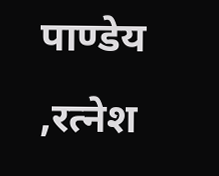पाण्डेय ,रत्नेश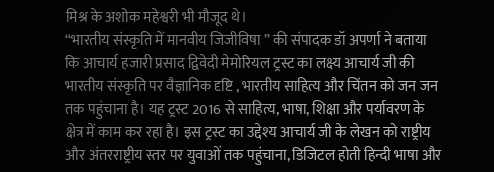मिश्र के अशोक महेश्वरी भी मौजूद थे।
“भारतीय संस्कृति में मानवीय जिजीविषा ” की संपादक डॉ अपर्णा ने बताया कि आचार्य हजारी प्रसाद द्विवेदी मेमोरियल ट्रस्ट का लक्ष्य आचार्य जी की भारतीय संस्कृति पर वैज्ञानिक दृष्टि , भारतीय साहित्य और चिंतन को जन जन तक पहुंचाना है। यह ट्रस्ट 2016 से साहित्य, भाषा, शिक्षा और पर्यावरण के क्षेत्र में काम कर रहा है। इस ट्रस्ट का उद्देश्य आचार्य जी के लेखन को राष्ट्रीय और अंतरराष्ट्रीय स्तर पर युवाओं तक पहुंचाना, डिजिटल होती हिन्दी भाषा और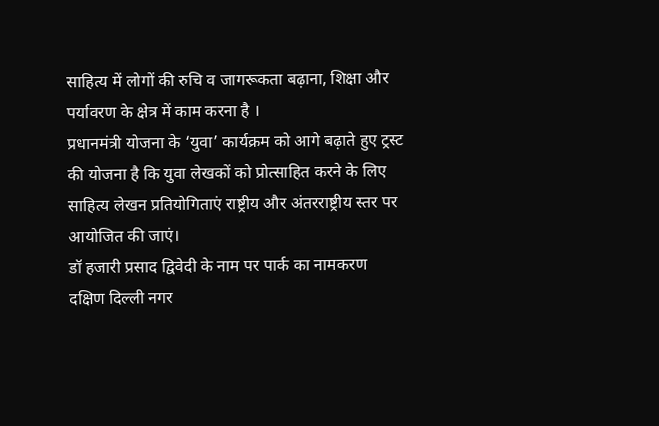साहित्य में लोगों की रुचि व जागरूकता बढ़ाना, शिक्षा और पर्यावरण के क्षेत्र में काम करना है ।
प्रधानमंत्री योजना के ‘युवा’ कार्यक्रम को आगे बढ़ाते हुए ट्रस्ट की योजना है कि युवा लेखकों को प्रोत्साहित करने के लिए साहित्य लेखन प्रतियोगिताएं राष्ट्रीय और अंतरराष्ट्रीय स्तर पर आयोजित की जाएं।
डॉ हजारी प्रसाद द्विवेदी के नाम पर पार्क का नामकरण
दक्षिण दिल्ली नगर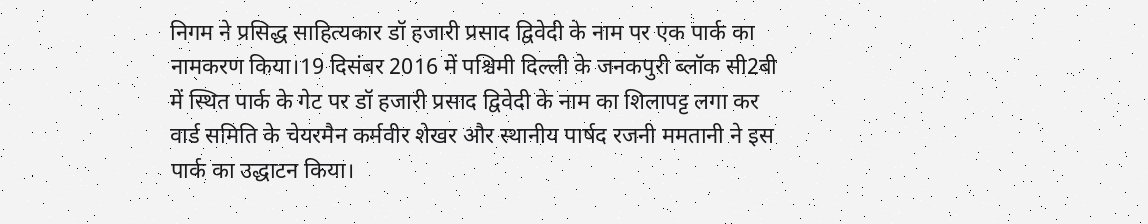निगम ने प्रसिद्ध साहित्यकार डॉ हजारी प्रसाद द्विवेदी के नाम पर एक पार्क का नामकरण किया।19 दिसंबर 2016 में पश्चिमी दिल्ली के जनकपुरी ब्लॉक सी2बी में स्थित पार्क के गेट पर डॉ हजारी प्रसाद द्विवेदी के नाम का शिलापट्ट लगा कर वार्ड समिति के चेयरमैन कर्मवीर शेखर और स्थानीय पार्षद रजनी ममतानी ने इस पार्क का उद्धाटन किया।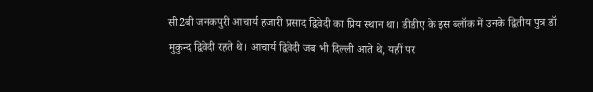सी2बी जनकपुरी आचार्य हजारी प्रसाद द्विवेदी का प्रिय स्थान था। डीडीए के इस ब्लॉक में उनके द्वितीय पुत्र डॉ मुकुन्द द्विवेदी रहते थे। आचार्य द्विवेदी जब भी दिल्ली आते थे, यहीं पर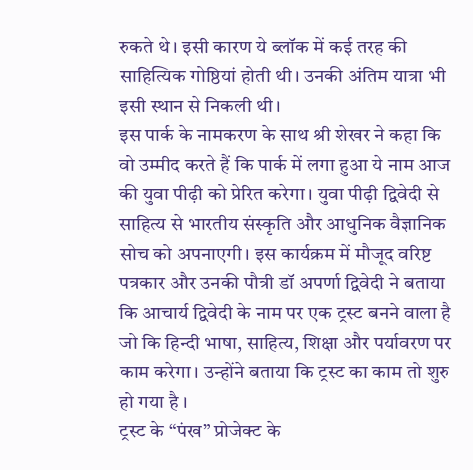रुकते थे। इसी कारण ये ब्लॉक में कई तरह की साहित्यिक गोष्ठियां होती थी। उनकी अंतिम यात्रा भी इसी स्थान से निकली थी।
इस पार्क के नामकरण के साथ श्री शेखर ने कहा कि वो उम्मीद करते हैं कि पार्क में लगा हुआ ये नाम आज की युवा पीढ़ी को प्रेरित करेगा। युवा पीढ़ी द्विवेदी से साहित्य से भारतीय संस्कृति और आधुनिक वैज्ञानिक सोच को अपनाएगी। इस कार्यक्रम में मौजूद वरिष्ट पत्रकार और उनकी पौत्री डॉ अपर्णा द्विवेदी ने बताया कि आचार्य द्विवेदी के नाम पर एक ट्रस्ट बनने वाला है जो कि हिन्दी भाषा, साहित्य, शिक्षा और पर्यावरण पर काम करेगा। उन्होंने बताया कि ट्रस्ट का काम तो शुरु हो गया है ।
ट्रस्ट के “पंख” प्रोजेक्ट के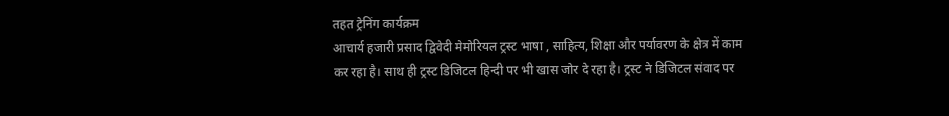तहत ट्रेनिंग कार्यक्रम
आचार्य हजारी प्रसाद द्विवेदी मेमोरियल ट्रस्ट भाषा , साहित्य, शिक्षा और पर्यावरण के क्षेत्र में काम कर रहा है। साथ ही ट्रस्ट डिजिटल हिन्दी पर भी खास जोर दे रहा है। ट्रस्ट ने डिजिटल संवाद पर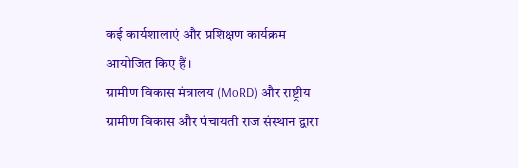कई कार्यशालाएं और प्रशिक्षण कार्यक्रम आयोजित किए हैं।
ग्रामीण विकास मंत्रालय (MoRD) और राष्ट्रीय ग्रामीण विकास और पंचायती राज संस्थान द्वारा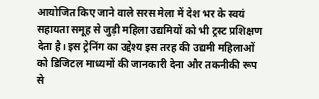आयोजित किए जाने वाले सरस मेला में देश भर के स्वयं सहायता समूह से जुड़ी महिला उद्यमियों को भी ट्रस्ट प्रशिक्षण देता है। इस ट्रेनिंग का उद्देश्य इस तरह की उद्यमी महिलाओं को डिजिटल माध्यमों की जानकारी देना और तकनीकी रूप से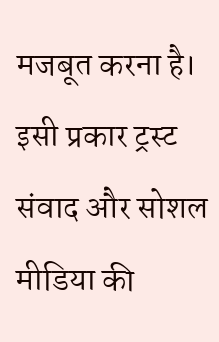मजबूत करना है।
इसी प्रकार ट्रस्ट संवाद और सोशल मीडिया की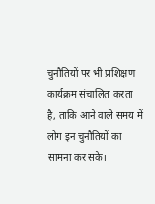चुनौतियों पर भी प्रशिक्षण कार्यक्रम संचालित करता है, ताकि आने वाले समय में लोग इन चुनौतियों का सामना कर सके।